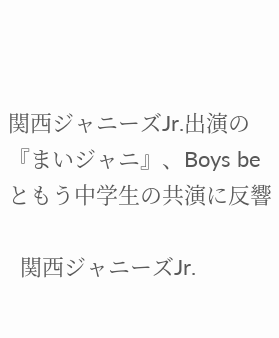関西ジャニーズJr.出演の『まいジャニ』、Boys beともう中学生の共演に反響

  関西ジャニーズJr.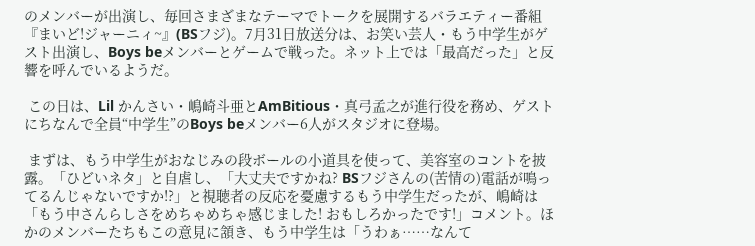のメンバーが出演し、毎回さまざまなテーマでトークを展開するバラエティー番組『まいど!ジャーニィ~』(BSフジ)。7月31日放送分は、お笑い芸人・もう中学生がゲスト出演し、Boys beメンバーとゲームで戦った。ネット上では「最高だった」と反響を呼んでいるようだ。

 この日は、Lil かんさい・嶋崎斗亜とAmBitious・真弓孟之が進行役を務め、ゲストにちなんで全員“中学生”のBoys beメンバー6人がスタジオに登場。

 まずは、もう中学生がおなじみの段ボールの小道具を使って、美容室のコントを披露。「ひどいネタ」と自虐し、「大丈夫ですかね? BSフジさんの(苦情の)電話が鳴ってるんじゃないですか!?」と視聴者の反応を憂慮するもう中学生だったが、嶋崎は「もう中さんらしさをめちゃめちゃ感じました! おもしろかったです!」コメント。ほかのメンバーたちもこの意見に頷き、もう中学生は「うわぁ……なんて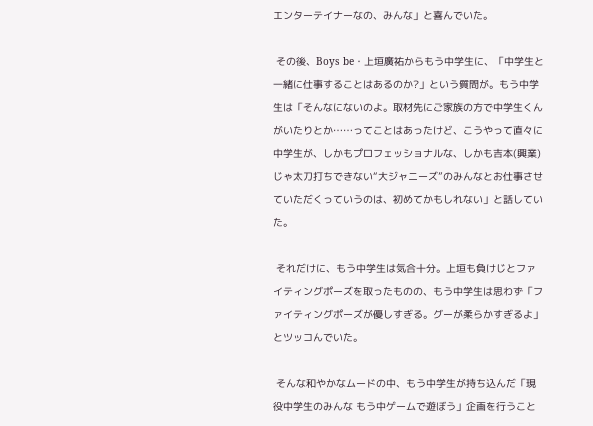エンターテイナーなの、みんな」と喜んでいた。

 その後、Boys be・上垣廣祐からもう中学生に、「中学生と一緒に仕事することはあるのか?」という質問が。もう中学生は「そんなにないのよ。取材先にご家族の方で中学生くんがいたりとか……ってことはあったけど、こうやって直々に中学生が、しかもプロフェッショナルな、しかも吉本(興業)じゃ太刀打ちできない“大ジャニーズ”のみんなとお仕事させていただくっていうのは、初めてかもしれない」と話していた。

 それだけに、もう中学生は気合十分。上垣も負けじとファイティングポーズを取ったものの、もう中学生は思わず「ファイティングポーズが優しすぎる。グーが柔らかすぎるよ」とツッコんでいた。

 そんな和やかなムードの中、もう中学生が持ち込んだ「現役中学生のみんな もう中ゲームで遊ぼう」企画を行うこと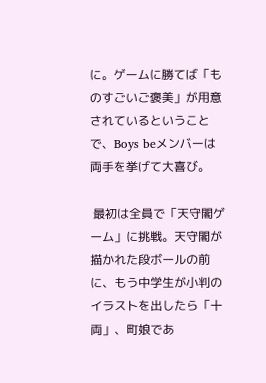に。ゲームに勝てば「ものすごいご褒美」が用意されているということで、Boys beメンバーは両手を挙げて大喜び。

 最初は全員で「天守閣ゲーム」に挑戦。天守閣が描かれた段ボールの前に、もう中学生が小判のイラストを出したら「十両」、町娘であ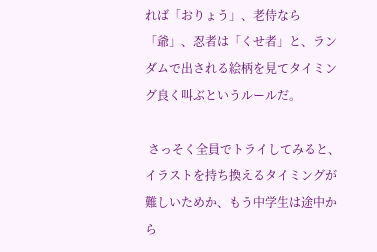れば「おりょう」、老侍なら「爺」、忍者は「くせ者」と、ランダムで出される絵柄を見てタイミング良く叫ぶというルールだ。

 さっそく全員でトライしてみると、イラストを持ち換えるタイミングが難しいためか、もう中学生は途中から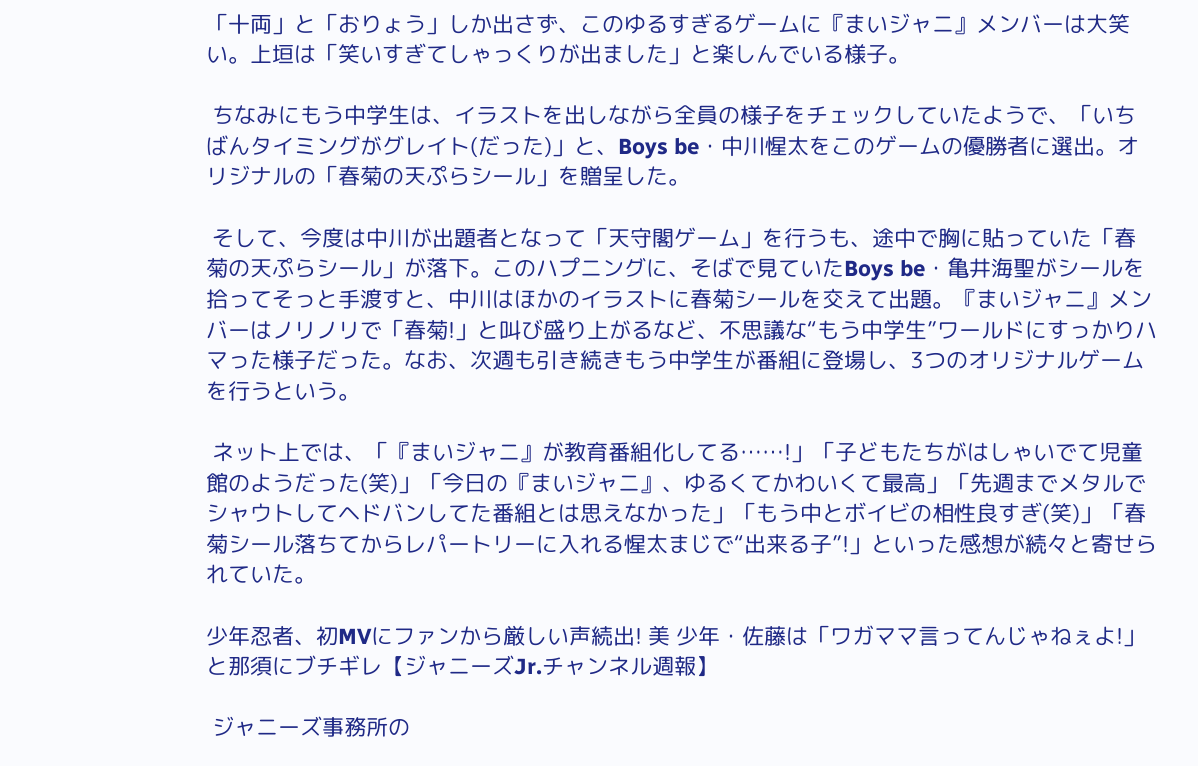「十両」と「おりょう」しか出さず、このゆるすぎるゲームに『まいジャニ』メンバーは大笑い。上垣は「笑いすぎてしゃっくりが出ました」と楽しんでいる様子。

 ちなみにもう中学生は、イラストを出しながら全員の様子をチェックしていたようで、「いちばんタイミングがグレイト(だった)」と、Boys be・中川惺太をこのゲームの優勝者に選出。オリジナルの「春菊の天ぷらシール」を贈呈した。

 そして、今度は中川が出題者となって「天守閣ゲーム」を行うも、途中で胸に貼っていた「春菊の天ぷらシール」が落下。このハプニングに、そばで見ていたBoys be・亀井海聖がシールを拾ってそっと手渡すと、中川はほかのイラストに春菊シールを交えて出題。『まいジャニ』メンバーはノリノリで「春菊!」と叫び盛り上がるなど、不思議な“もう中学生”ワールドにすっかりハマった様子だった。なお、次週も引き続きもう中学生が番組に登場し、3つのオリジナルゲームを行うという。

 ネット上では、「『まいジャニ』が教育番組化してる……!」「子どもたちがはしゃいでて児童館のようだった(笑)」「今日の『まいジャニ』、ゆるくてかわいくて最高」「先週までメタルでシャウトしてヘドバンしてた番組とは思えなかった」「もう中とボイビの相性良すぎ(笑)」「春菊シール落ちてからレパートリーに入れる惺太まじで“出来る子”!」といった感想が続々と寄せられていた。

少年忍者、初MVにファンから厳しい声続出! 美 少年・佐藤は「ワガママ言ってんじゃねぇよ!」と那須にブチギレ【ジャニーズJr.チャンネル週報】

 ジャニーズ事務所の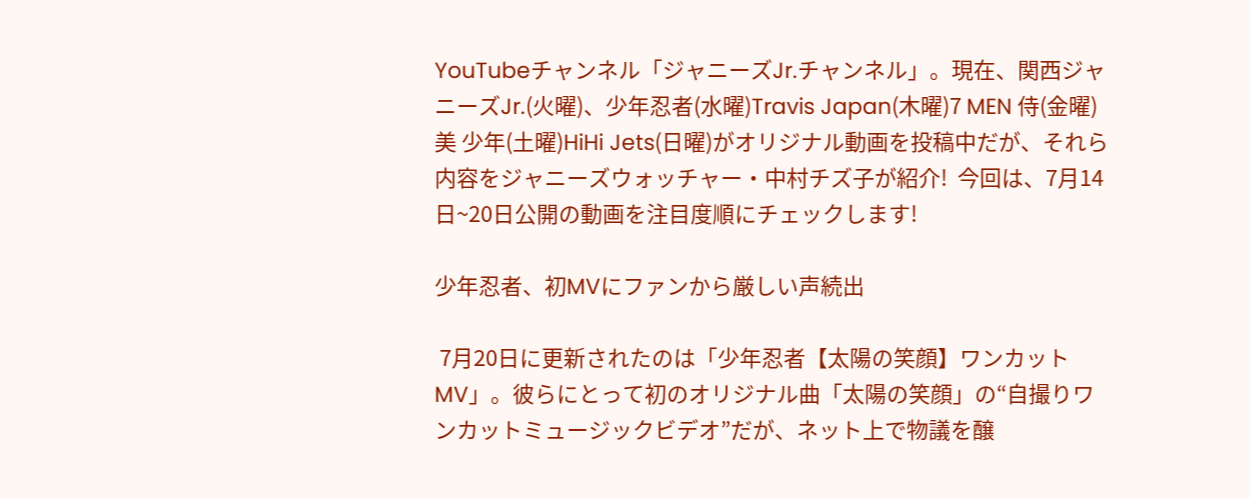YouTubeチャンネル「ジャニーズJr.チャンネル」。現在、関西ジャニーズJr.(火曜)、少年忍者(水曜)Travis Japan(木曜)7 MEN 侍(金曜)美 少年(土曜)HiHi Jets(日曜)がオリジナル動画を投稿中だが、それら内容をジャニーズウォッチャー・中村チズ子が紹介!  今回は、7月14日~20日公開の動画を注目度順にチェックします!

少年忍者、初MVにファンから厳しい声続出

 7月20日に更新されたのは「少年忍者【太陽の笑顔】ワンカットMV」。彼らにとって初のオリジナル曲「太陽の笑顔」の“自撮りワンカットミュージックビデオ”だが、ネット上で物議を醸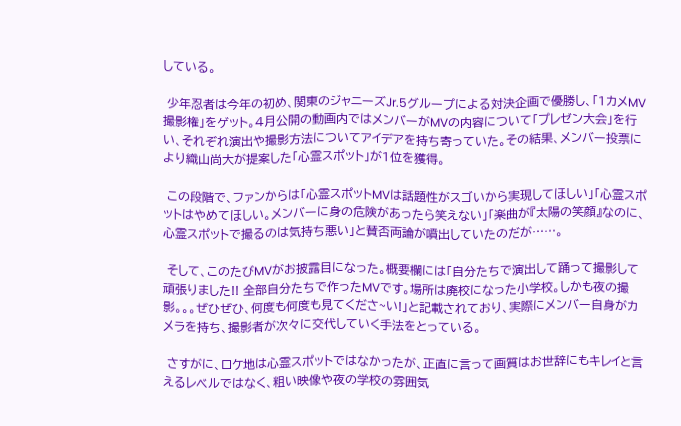している。

 少年忍者は今年の初め、関東のジャニーズJr.5グループによる対決企画で優勝し、「1カメMV撮影権」をゲット。4月公開の動画内ではメンバーがMVの内容について「プレゼン大会」を行い、それぞれ演出や撮影方法についてアイデアを持ち寄っていた。その結果、メンバー投票により織山尚大が提案した「心霊スポット」が1位を獲得。

 この段階で、ファンからは「心霊スポットMVは話題性がスゴいから実現してほしい」「心霊スポットはやめてほしい。メンバーに身の危険があったら笑えない」「楽曲が『太陽の笑顔』なのに、心霊スポットで撮るのは気持ち悪い」と賛否両論が噴出していたのだが……。

 そして、このたびMVがお披露目になった。概要欄には「自分たちで演出して踊って撮影して頑張りました!! 全部自分たちで作ったMVです。場所は廃校になった小学校。しかも夜の撮影。。。ぜひぜひ、何度も何度も見てくださ~い!」と記載されており、実際にメンバー自身がカメラを持ち、撮影者が次々に交代していく手法をとっている。

 さすがに、ロケ地は心霊スポットではなかったが、正直に言って画質はお世辞にもキレイと言えるレベルではなく、粗い映像や夜の学校の雰囲気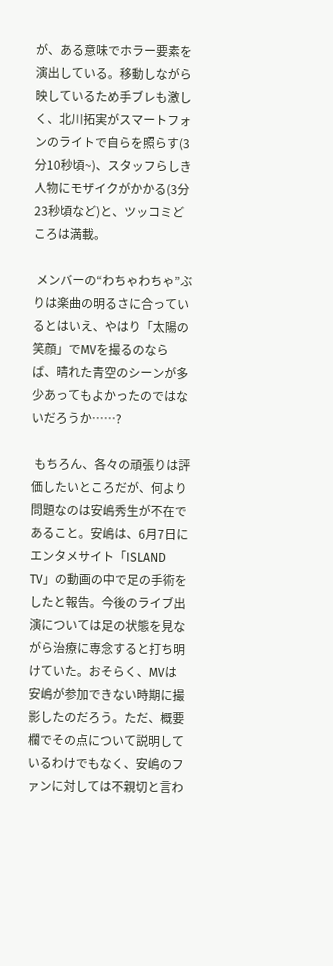が、ある意味でホラー要素を演出している。移動しながら映しているため手ブレも激しく、北川拓実がスマートフォンのライトで自らを照らす(3分10秒頃~)、スタッフらしき人物にモザイクがかかる(3分23秒頃など)と、ツッコミどころは満載。

 メンバーの“わちゃわちゃ”ぶりは楽曲の明るさに合っているとはいえ、やはり「太陽の笑顔」でMVを撮るのならば、晴れた青空のシーンが多少あってもよかったのではないだろうか……?

 もちろん、各々の頑張りは評価したいところだが、何より問題なのは安嶋秀生が不在であること。安嶋は、6月7日にエンタメサイト「ISLAND TV」の動画の中で足の手術をしたと報告。今後のライブ出演については足の状態を見ながら治療に専念すると打ち明けていた。おそらく、MVは安嶋が参加できない時期に撮影したのだろう。ただ、概要欄でその点について説明しているわけでもなく、安嶋のファンに対しては不親切と言わ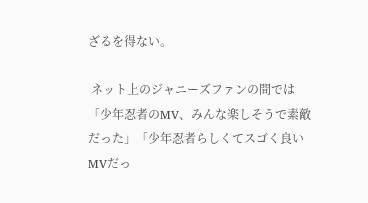ざるを得ない。

 ネット上のジャニーズファンの間では「少年忍者のMV、みんな楽しそうで素敵だった」「少年忍者らしくてスゴく良いMVだっ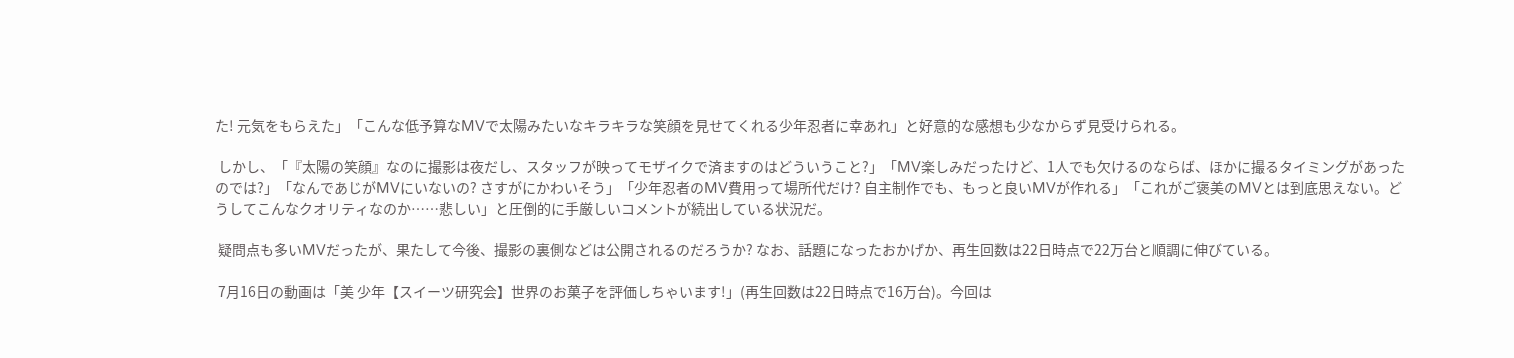た! 元気をもらえた」「こんな低予算なMVで太陽みたいなキラキラな笑顔を見せてくれる少年忍者に幸あれ」と好意的な感想も少なからず見受けられる。

 しかし、「『太陽の笑顔』なのに撮影は夜だし、スタッフが映ってモザイクで済ますのはどういうこと?」「MV楽しみだったけど、1人でも欠けるのならば、ほかに撮るタイミングがあったのでは?」「なんであじがMVにいないの? さすがにかわいそう」「少年忍者のMV費用って場所代だけ? 自主制作でも、もっと良いMVが作れる」「これがご褒美のMVとは到底思えない。どうしてこんなクオリティなのか……悲しい」と圧倒的に手厳しいコメントが続出している状況だ。

 疑問点も多いMVだったが、果たして今後、撮影の裏側などは公開されるのだろうか? なお、話題になったおかげか、再生回数は22日時点で22万台と順調に伸びている。

 7月16日の動画は「美 少年【スイーツ研究会】世界のお菓子を評価しちゃいます!」(再生回数は22日時点で16万台)。今回は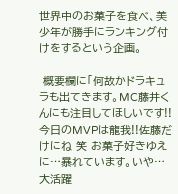世界中のお菓子を食べ、美 少年が勝手にランキング付けをするという企画。

 概要欄に「何故かドラキュラも出てきます。MC藤井くんにも注目してほしいです!! 今日のMVPは龍我!!佐藤だけにね 笑 お菓子好きゆえに…暴れています。いや…大活躍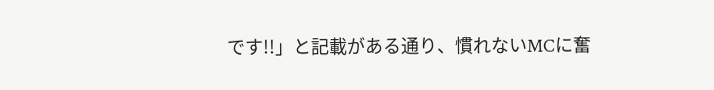です!!」と記載がある通り、慣れないMCに奮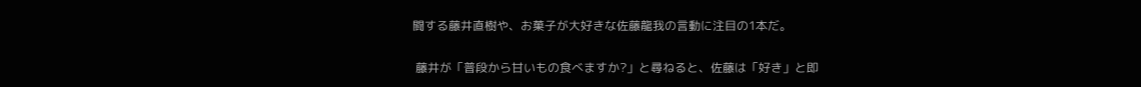闘する藤井直樹や、お菓子が大好きな佐藤龍我の言動に注目の1本だ。

 藤井が「普段から甘いもの食べますか?」と尋ねると、佐藤は「好き」と即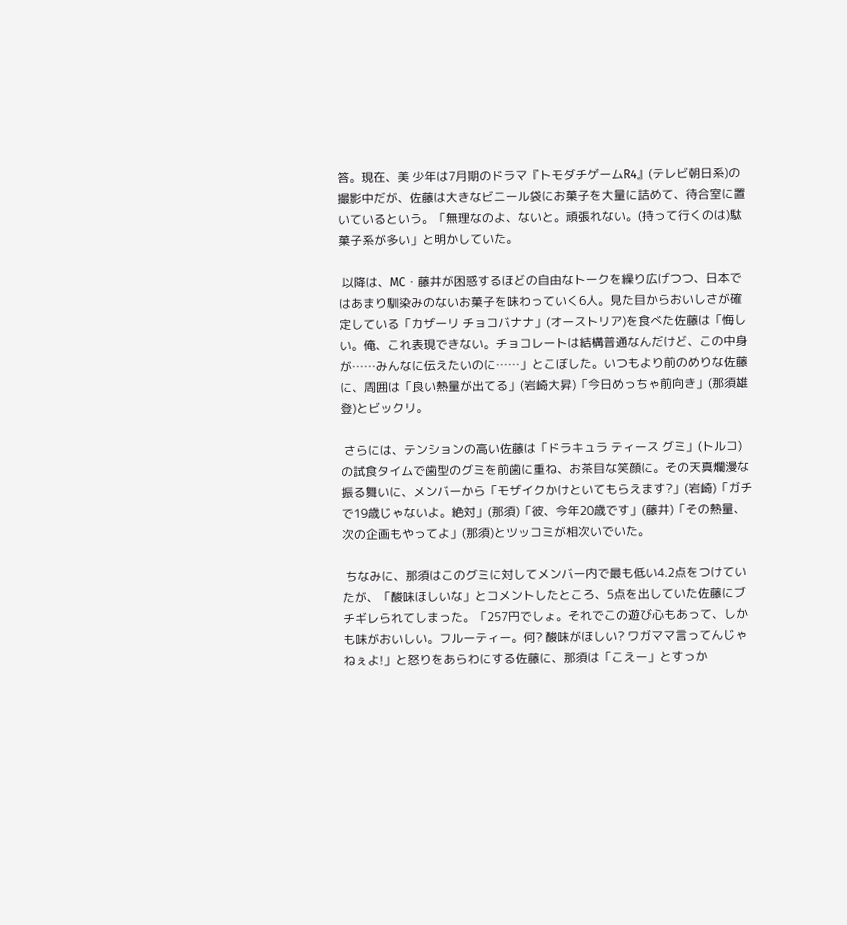答。現在、美 少年は7月期のドラマ『トモダチゲームR4』(テレビ朝日系)の撮影中だが、佐藤は大きなビニール袋にお菓子を大量に詰めて、待合室に置いているという。「無理なのよ、ないと。頑張れない。(持って行くのは)駄菓子系が多い」と明かしていた。

 以降は、MC・藤井が困惑するほどの自由なトークを繰り広げつつ、日本ではあまり馴染みのないお菓子を味わっていく6人。見た目からおいしさが確定している「カザーリ チョコバナナ」(オーストリア)を食べた佐藤は「悔しい。俺、これ表現できない。チョコレートは結構普通なんだけど、この中身が……みんなに伝えたいのに……」とこぼした。いつもより前のめりな佐藤に、周囲は「良い熱量が出てる」(岩崎大昇)「今日めっちゃ前向き」(那須雄登)とビックリ。

 さらには、テンションの高い佐藤は「ドラキュラ ティース グミ」(トルコ)の試食タイムで歯型のグミを前歯に重ね、お茶目な笑顔に。その天真爛漫な振る舞いに、メンバーから「モザイクかけといてもらえます?」(岩崎)「ガチで19歳じゃないよ。絶対」(那須)「彼、今年20歳です」(藤井)「その熱量、次の企画もやってよ」(那須)とツッコミが相次いでいた。

 ちなみに、那須はこのグミに対してメンバー内で最も低い4.2点をつけていたが、「酸味ほしいな」とコメントしたところ、5点を出していた佐藤にブチギレられてしまった。「257円でしょ。それでこの遊び心もあって、しかも味がおいしい。フルーティー。何? 酸味がほしい? ワガママ言ってんじゃねぇよ!」と怒りをあらわにする佐藤に、那須は「こえー」とすっか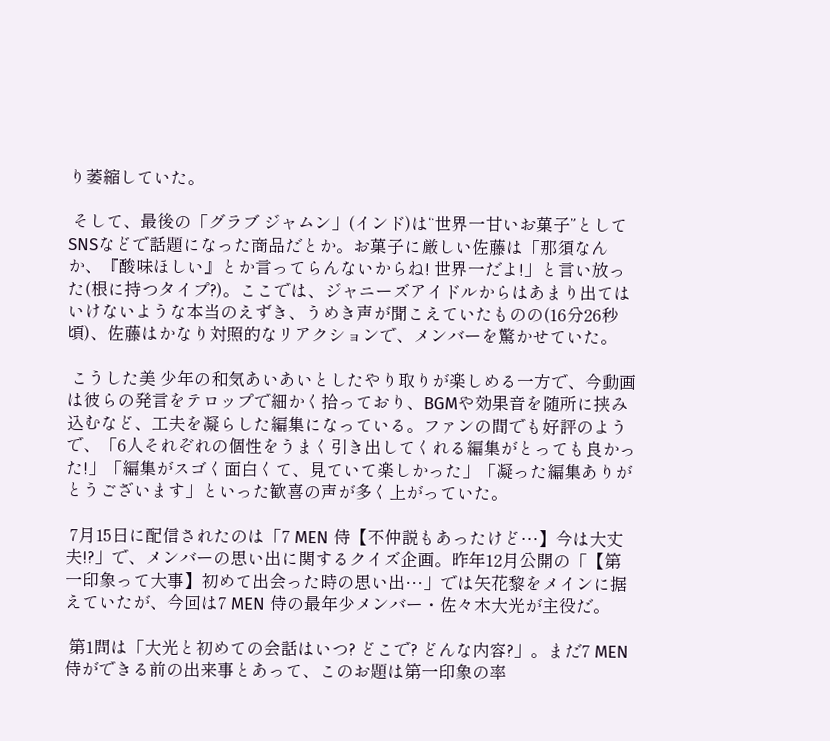り萎縮していた。

 そして、最後の「グラブ ジャムン」(インド)は“世界一甘いお菓子”としてSNSなどで話題になった商品だとか。お菓子に厳しい佐藤は「那須なんか、『酸味ほしい』とか言ってらんないからね! 世界一だよ!」と言い放った(根に持つタイプ?)。ここでは、ジャニーズアイドルからはあまり出てはいけないような本当のえずき、うめき声が聞こえていたものの(16分26秒頃)、佐藤はかなり対照的なリアクションで、メンバーを驚かせていた。

 こうした美 少年の和気あいあいとしたやり取りが楽しめる一方で、今動画は彼らの発言をテロップで細かく拾っており、BGMや効果音を随所に挟み込むなど、工夫を凝らした編集になっている。ファンの間でも好評のようで、「6人それぞれの個性をうまく引き出してくれる編集がとっても良かった!」「編集がスゴく面白くて、見ていて楽しかった」「凝った編集ありがとうございます」といった歓喜の声が多く上がっていた。

 7月15日に配信されたのは「7 MEN 侍【不仲説もあったけど…】今は大丈夫!?」で、メンバーの思い出に関するクイズ企画。昨年12月公開の「【第一印象って大事】初めて出会った時の思い出…」では矢花黎をメインに据えていたが、今回は7 MEN 侍の最年少メンバー・佐々木大光が主役だ。

 第1問は「大光と初めての会話はいつ? どこで? どんな内容?」。まだ7 MEN 侍ができる前の出来事とあって、このお題は第一印象の率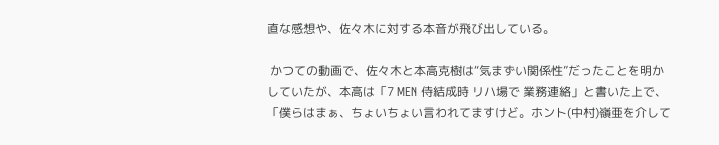直な感想や、佐々木に対する本音が飛び出している。

 かつての動画で、佐々木と本高克樹は“気まずい関係性”だったことを明かしていたが、本高は「7 MEN 侍結成時 リハ場で 業務連絡」と書いた上で、「僕らはまぁ、ちょいちょい言われてますけど。ホント(中村)嶺亜を介して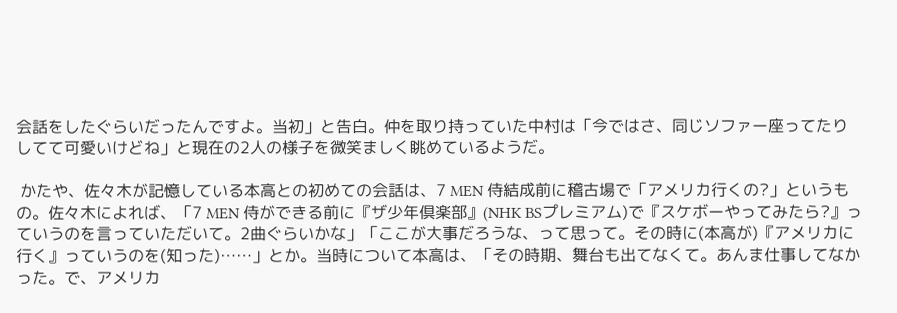会話をしたぐらいだったんですよ。当初」と告白。仲を取り持っていた中村は「今ではさ、同じソファー座ってたりしてて可愛いけどね」と現在の2人の様子を微笑ましく眺めているようだ。

 かたや、佐々木が記憶している本高との初めての会話は、7 MEN 侍結成前に稽古場で「アメリカ行くの?」というもの。佐々木によれば、「7 MEN 侍ができる前に『ザ少年倶楽部』(NHK BSプレミアム)で『スケボーやってみたら?』っていうのを言っていただいて。2曲ぐらいかな」「ここが大事だろうな、って思って。その時に(本高が)『アメリカに行く』っていうのを(知った)……」とか。当時について本高は、「その時期、舞台も出てなくて。あんま仕事してなかった。で、アメリカ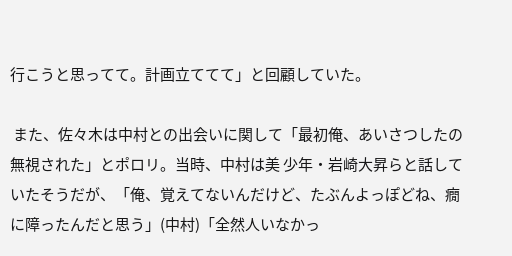行こうと思ってて。計画立ててて」と回顧していた。

 また、佐々木は中村との出会いに関して「最初俺、あいさつしたの無視された」とポロリ。当時、中村は美 少年・岩崎大昇らと話していたそうだが、「俺、覚えてないんだけど、たぶんよっぽどね、癇に障ったんだと思う」(中村)「全然人いなかっ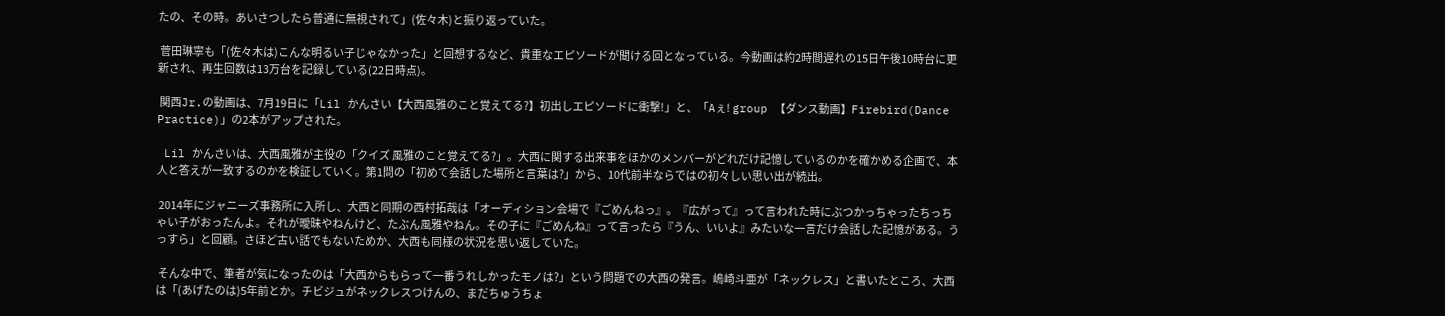たの、その時。あいさつしたら普通に無視されて」(佐々木)と振り返っていた。

 菅田琳寧も「(佐々木は)こんな明るい子じゃなかった」と回想するなど、貴重なエピソードが聞ける回となっている。今動画は約2時間遅れの15日午後10時台に更新され、再生回数は13万台を記録している(22日時点)。

 関西Jr.の動画は、7月19日に「Lil かんさい【大西風雅のこと覚えてる?】初出しエピソードに衝撃!」と、「Aぇ! group 【ダンス動画】Firebird(Dance Practice)」の2本がアップされた。

 Lil かんさいは、大西風雅が主役の「クイズ 風雅のこと覚えてる?」。大西に関する出来事をほかのメンバーがどれだけ記憶しているのかを確かめる企画で、本人と答えが一致するのかを検証していく。第1問の「初めて会話した場所と言葉は?」から、10代前半ならではの初々しい思い出が続出。

 2014年にジャニーズ事務所に入所し、大西と同期の西村拓哉は「オーディション会場で『ごめんねっ』。『広がって』って言われた時にぶつかっちゃったちっちゃい子がおったんよ。それが曖昧やねんけど、たぶん風雅やねん。その子に『ごめんね』って言ったら『うん、いいよ』みたいな一言だけ会話した記憶がある。うっすら」と回顧。さほど古い話でもないためか、大西も同様の状況を思い返していた。

 そんな中で、筆者が気になったのは「大西からもらって一番うれしかったモノは?」という問題での大西の発言。嶋崎斗亜が「ネックレス」と書いたところ、大西は「(あげたのは)5年前とか。チビジュがネックレスつけんの、まだちゅうちょ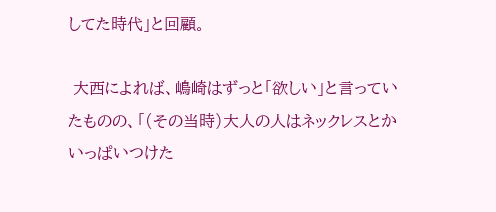してた時代」と回顧。

 大西によれば、嶋崎はずっと「欲しい」と言っていたものの、「(その当時)大人の人はネックレスとかいっぱいつけた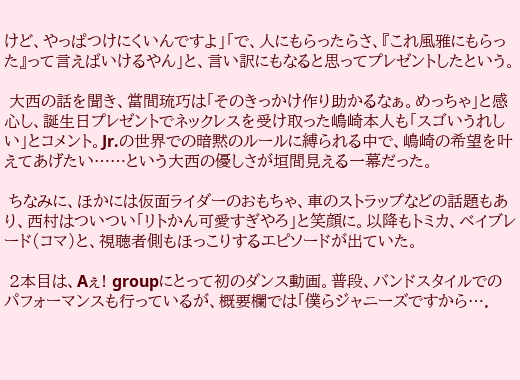けど、やっぱつけにくいんですよ」「で、人にもらったらさ、『これ風雅にもらった』って言えばいけるやん」と、言い訳にもなると思ってプレゼントしたという。

 大西の話を聞き、當間琉巧は「そのきっかけ作り助かるなぁ。めっちゃ」と感心し、誕生日プレゼントでネックレスを受け取った嶋崎本人も「スゴいうれしい」とコメント。Jr.の世界での暗黙のルールに縛られる中で、嶋崎の希望を叶えてあげたい……という大西の優しさが垣間見える一幕だった。

 ちなみに、ほかには仮面ライダーのおもちゃ、車のストラップなどの話題もあり、西村はついつい「リトかん可愛すぎやろ」と笑顔に。以降もトミカ、ベイブレード(コマ)と、視聴者側もほっこりするエピソードが出ていた。

 2本目は、Aぇ! groupにとって初のダンス動画。普段、バンドスタイルでのパフォーマンスも行っているが、概要欄では「僕らジャニーズですから….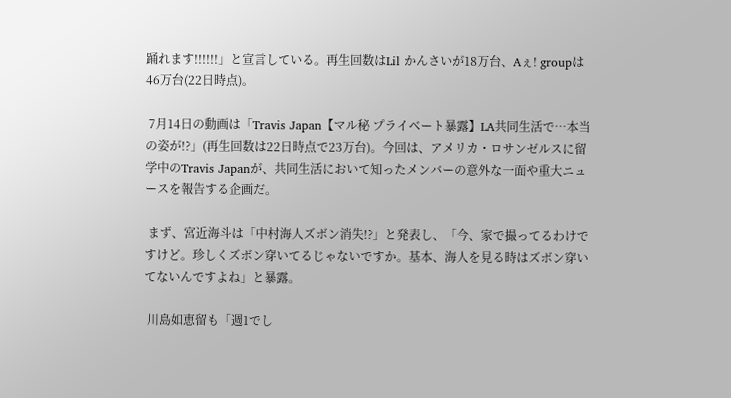踊れます!!!!!!」と宣言している。再生回数はLil かんさいが18万台、Aぇ! groupは46万台(22日時点)。

 7月14日の動画は「Travis Japan【マル秘 プライベート暴露】LA共同生活で…本当の姿が!?」(再生回数は22日時点で23万台)。今回は、アメリカ・ロサンゼルスに留学中のTravis Japanが、共同生活において知ったメンバーの意外な一面や重大ニュースを報告する企画だ。

 まず、宮近海斗は「中村海人ズボン消失!?」と発表し、「今、家で撮ってるわけですけど。珍しくズボン穿いてるじゃないですか。基本、海人を見る時はズボン穿いてないんですよね」と暴露。

 川島如恵留も「週1でし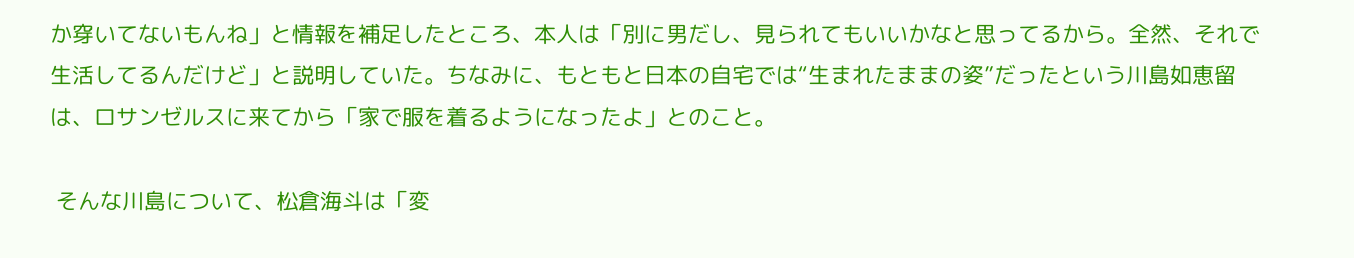か穿いてないもんね」と情報を補足したところ、本人は「別に男だし、見られてもいいかなと思ってるから。全然、それで生活してるんだけど」と説明していた。ちなみに、もともと日本の自宅では“生まれたままの姿”だったという川島如恵留は、ロサンゼルスに来てから「家で服を着るようになったよ」とのこと。

 そんな川島について、松倉海斗は「変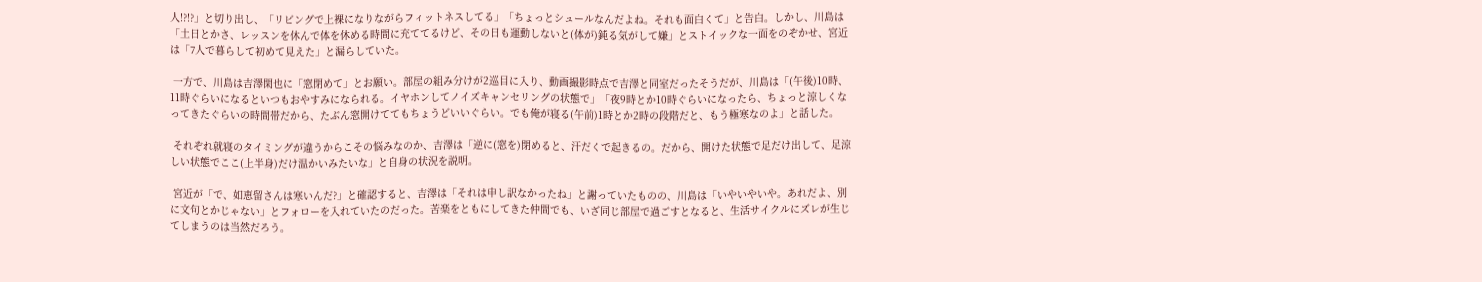人!?!?」と切り出し、「リビングで上裸になりながらフィットネスしてる」「ちょっとシュールなんだよね。それも面白くて」と告白。しかし、川島は「土日とかさ、レッスンを休んで体を休める時間に充ててるけど、その日も運動しないと(体が)鈍る気がして嫌」とストイックな一面をのぞかせ、宮近は「7人で暮らして初めて見えた」と漏らしていた。

 一方で、川島は吉澤閑也に「窓閉めて」とお願い。部屋の組み分けが2巡目に入り、動画撮影時点で吉澤と同室だったそうだが、川島は「(午後)10時、11時ぐらいになるといつもおやすみになられる。イヤホンしてノイズキャンセリングの状態で」「夜9時とか10時ぐらいになったら、ちょっと涼しくなってきたぐらいの時間帯だから、たぶん窓開けててもちょうどいいぐらい。でも俺が寝る(午前)1時とか2時の段階だと、もう極寒なのよ」と話した。

 それぞれ就寝のタイミングが違うからこその悩みなのか、吉澤は「逆に(窓を)閉めると、汗だくで起きるの。だから、開けた状態で足だけ出して、足涼しい状態でここ(上半身)だけ温かいみたいな」と自身の状況を説明。

 宮近が「で、如恵留さんは寒いんだ?」と確認すると、吉澤は「それは申し訳なかったね」と謝っていたものの、川島は「いやいやいや。あれだよ、別に文句とかじゃない」とフォローを入れていたのだった。苦楽をともにしてきた仲間でも、いざ同じ部屋で過ごすとなると、生活サイクルにズレが生じてしまうのは当然だろう。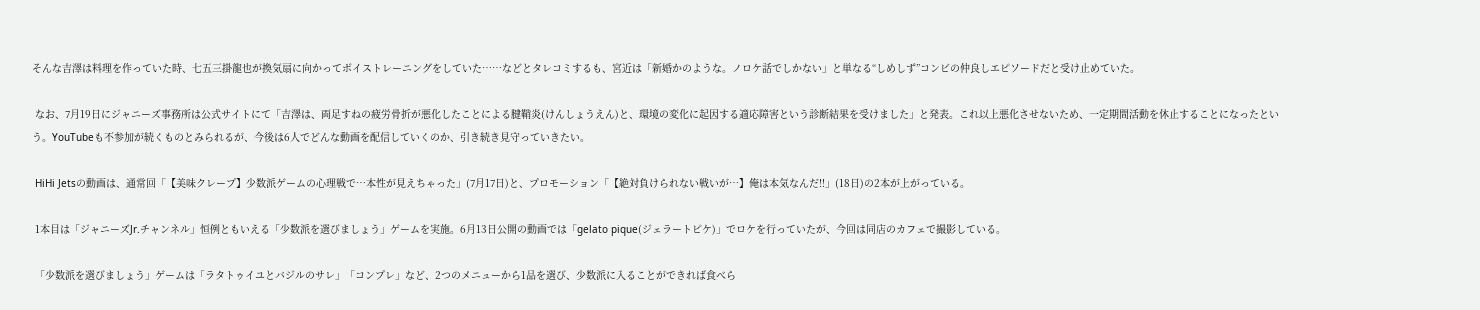そんな吉澤は料理を作っていた時、七五三掛龍也が換気扇に向かってボイストレーニングをしていた……などとタレコミするも、宮近は「新婚かのような。ノロケ話でしかない」と単なる“しめしず”コンビの仲良しエピソードだと受け止めていた。

 なお、7月19日にジャニーズ事務所は公式サイトにて「吉澤は、両足すねの疲労骨折が悪化したことによる腱鞘炎(けんしょうえん)と、環境の変化に起因する適応障害という診断結果を受けました」と発表。これ以上悪化させないため、一定期間活動を休止することになったという。YouTubeも不参加が続くものとみられるが、今後は6人でどんな動画を配信していくのか、引き続き見守っていきたい。

 HiHi Jetsの動画は、通常回「【美味クレープ】少数派ゲームの心理戦で…本性が見えちゃった」(7月17日)と、プロモーション「【絶対負けられない戦いが…】俺は本気なんだ!!」(18日)の2本が上がっている。

 1本目は「ジャニーズJr.チャンネル」恒例ともいえる「少数派を選びましょう」ゲームを実施。6月13日公開の動画では「gelato pique(ジェラートピケ)」でロケを行っていたが、今回は同店のカフェで撮影している。

 「少数派を選びましょう」ゲームは「ラタトゥイユとバジルのサレ」「コンプレ」など、2つのメニューから1品を選び、少数派に入ることができれば食べら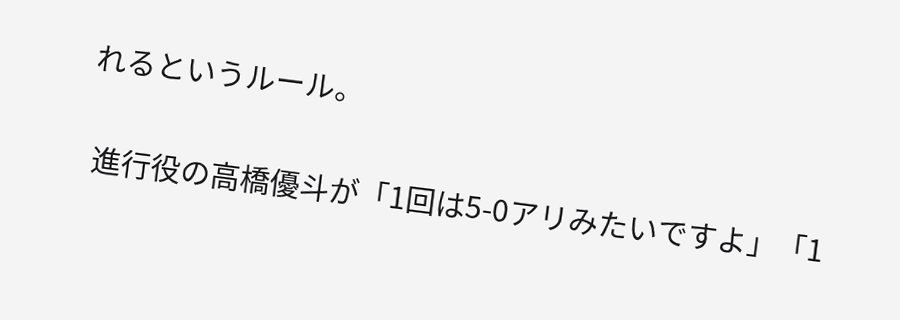れるというルール。

 進行役の高橋優斗が「1回は5-0アリみたいですよ」「1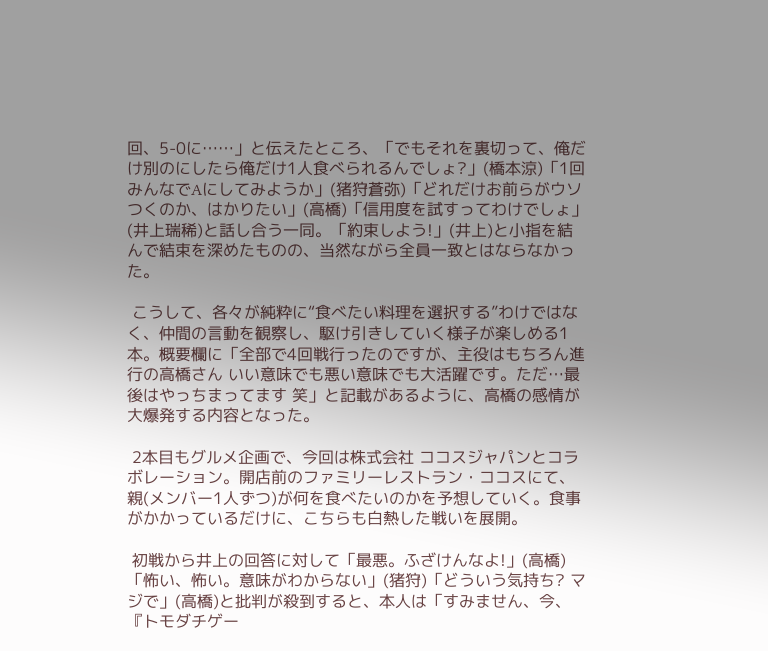回、5-0に……」と伝えたところ、「でもそれを裏切って、俺だけ別のにしたら俺だけ1人食べられるんでしょ?」(橋本涼)「1回みんなでAにしてみようか」(猪狩蒼弥)「どれだけお前らがウソつくのか、はかりたい」(高橋)「信用度を試すってわけでしょ」(井上瑞稀)と話し合う一同。「約束しよう!」(井上)と小指を結んで結束を深めたものの、当然ながら全員一致とはならなかった。

 こうして、各々が純粋に“食べたい料理を選択する”わけではなく、仲間の言動を観察し、駆け引きしていく様子が楽しめる1本。概要欄に「全部で4回戦行ったのですが、主役はもちろん進行の高橋さん いい意味でも悪い意味でも大活躍です。ただ…最後はやっちまってます 笑」と記載があるように、高橋の感情が大爆発する内容となった。

 2本目もグルメ企画で、今回は株式会社 ココスジャパンとコラボレーション。開店前のファミリーレストラン・ココスにて、親(メンバー1人ずつ)が何を食べたいのかを予想していく。食事がかかっているだけに、こちらも白熱した戦いを展開。

 初戦から井上の回答に対して「最悪。ふざけんなよ!」(高橋)「怖い、怖い。意味がわからない」(猪狩)「どういう気持ち? マジで」(高橋)と批判が殺到すると、本人は「すみません、今、『トモダチゲー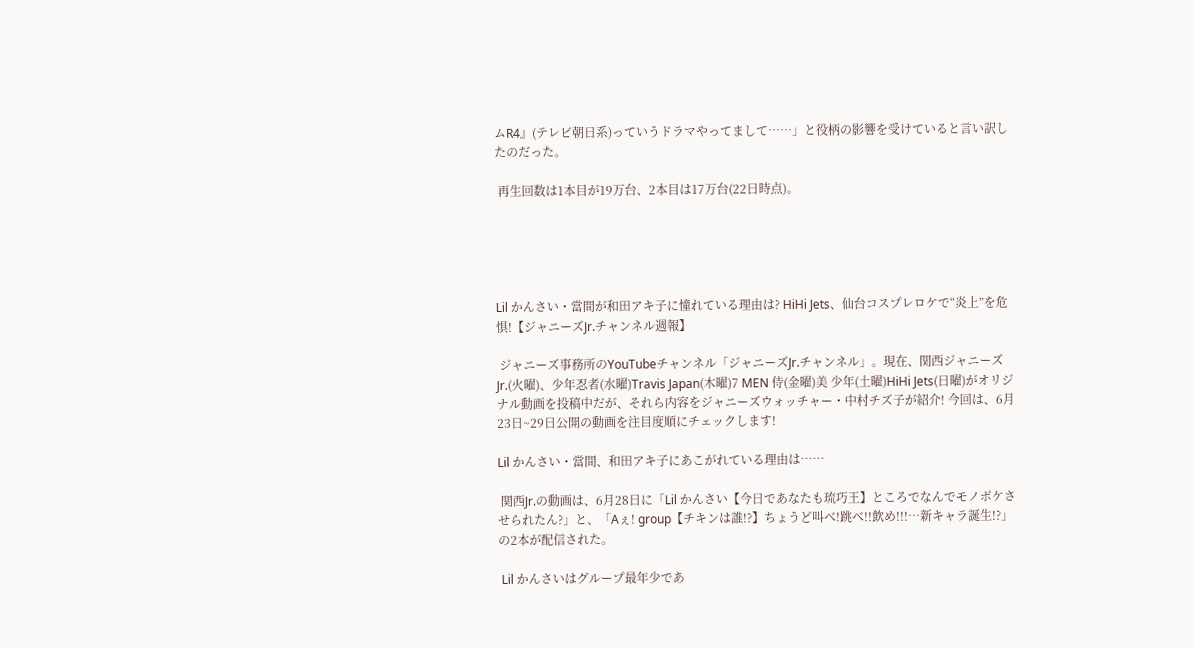ムR4』(テレビ朝日系)っていうドラマやってまして……」と役柄の影響を受けていると言い訳したのだった。

 再生回数は1本目が19万台、2本目は17万台(22日時点)。





Lil かんさい・當間が和田アキ子に憧れている理由は? HiHi Jets、仙台コスプレロケで“炎上”を危惧!【ジャニーズJr.チャンネル週報】

 ジャニーズ事務所のYouTubeチャンネル「ジャニーズJr.チャンネル」。現在、関西ジャニーズJr.(火曜)、少年忍者(水曜)Travis Japan(木曜)7 MEN 侍(金曜)美 少年(土曜)HiHi Jets(日曜)がオリジナル動画を投稿中だが、それら内容をジャニーズウォッチャー・中村チズ子が紹介! 今回は、6月23日~29日公開の動画を注目度順にチェックします!

Lil かんさい・當間、和田アキ子にあこがれている理由は……

 関西Jr.の動画は、6月28日に「Lil かんさい【今日であなたも琉巧王】ところでなんでモノボケさせられたん?」と、「Aぇ! group【チキンは誰!?】ちょうど叫べ!跳べ!!飲め!!!…新キャラ誕生!?」の2本が配信された。

 Lil かんさいはグループ最年少であ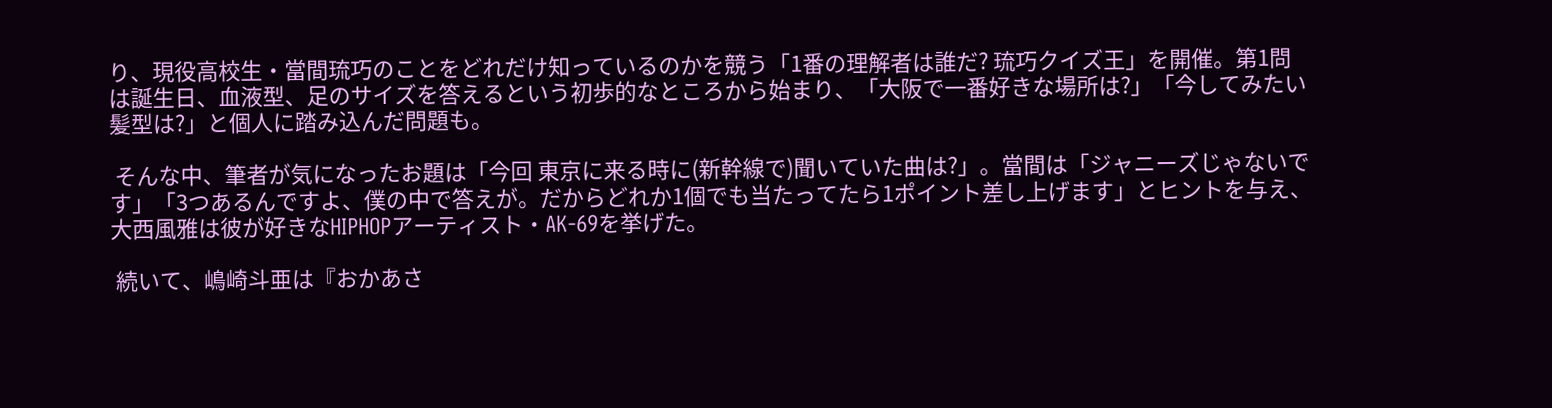り、現役高校生・當間琉巧のことをどれだけ知っているのかを競う「1番の理解者は誰だ? 琉巧クイズ王」を開催。第1問は誕生日、血液型、足のサイズを答えるという初歩的なところから始まり、「大阪で一番好きな場所は?」「今してみたい髪型は?」と個人に踏み込んだ問題も。

 そんな中、筆者が気になったお題は「今回 東京に来る時に(新幹線で)聞いていた曲は?」。當間は「ジャニーズじゃないです」「3つあるんですよ、僕の中で答えが。だからどれか1個でも当たってたら1ポイント差し上げます」とヒントを与え、大西風雅は彼が好きなHIPHOPアーティスト・AK-69を挙げた。

 続いて、嶋崎斗亜は『おかあさ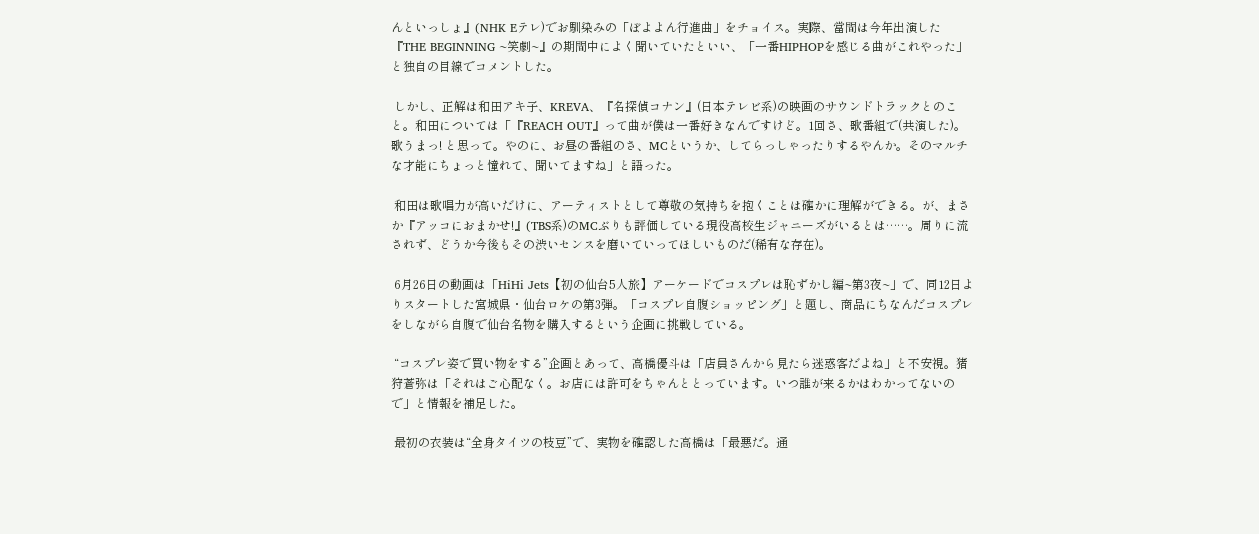んといっしょ』(NHK Eテレ)でお馴染みの「ぼよよん行進曲」をチョイス。実際、當間は今年出演した『THE BEGINNING ~笑劇~』の期間中によく聞いていたといい、「一番HIPHOPを感じる曲がこれやった」と独自の目線でコメントした。

 しかし、正解は和田アキ子、KREVA、『名探偵コナン』(日本テレビ系)の映画のサウンドトラックとのこと。和田については「『REACH OUT』って曲が僕は一番好きなんですけど。1回さ、歌番組で(共演した)。歌うまっ! と思って。やのに、お昼の番組のさ、MCというか、してらっしゃったりするやんか。そのマルチな才能にちょっと憧れて、聞いてますね」と語った。

 和田は歌唱力が高いだけに、アーティストとして尊敬の気持ちを抱くことは確かに理解ができる。が、まさか『アッコにおまかせ!』(TBS系)のMCぶりも評価している現役高校生ジャニーズがいるとは……。周りに流されず、どうか今後もその渋いセンスを磨いていってほしいものだ(稀有な存在)。

 6月26日の動画は「HiHi Jets【初の仙台5人旅】アーケードでコスプレは恥ずかし編~第3夜~」で、同12日よりスタートした宮城県・仙台ロケの第3弾。「コスプレ自腹ショッピング」と題し、商品にちなんだコスプレをしながら自腹で仙台名物を購入するという企画に挑戦している。

 “コスプレ姿で買い物をする”企画とあって、高橋優斗は「店員さんから見たら迷惑客だよね」と不安視。猪狩蒼弥は「それはご心配なく。お店には許可をちゃんととっています。いつ誰が来るかはわかってないので」と情報を補足した。

 最初の衣装は“全身タイツの枝豆”で、実物を確認した高橋は「最悪だ。通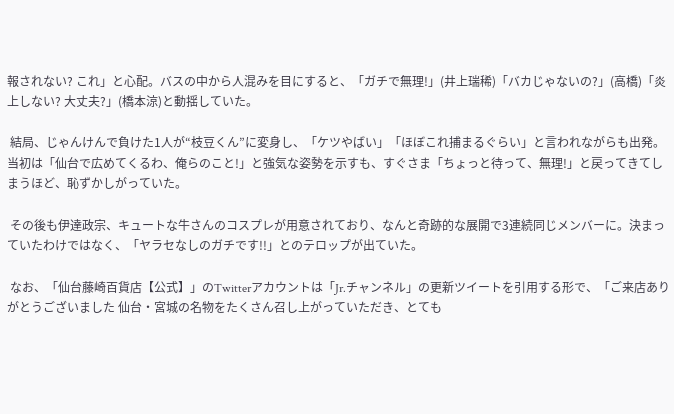報されない? これ」と心配。バスの中から人混みを目にすると、「ガチで無理!」(井上瑞稀)「バカじゃないの?」(高橋)「炎上しない? 大丈夫?」(橋本涼)と動揺していた。

 結局、じゃんけんで負けた1人が“枝豆くん”に変身し、「ケツやばい」「ほぼこれ捕まるぐらい」と言われながらも出発。当初は「仙台で広めてくるわ、俺らのこと!」と強気な姿勢を示すも、すぐさま「ちょっと待って、無理!」と戻ってきてしまうほど、恥ずかしがっていた。

 その後も伊達政宗、キュートな牛さんのコスプレが用意されており、なんと奇跡的な展開で3連続同じメンバーに。決まっていたわけではなく、「ヤラセなしのガチです!!」とのテロップが出ていた。

 なお、「仙台藤崎百貨店【公式】」のTwitterアカウントは「Jr.チャンネル」の更新ツイートを引用する形で、「ご来店ありがとうございました 仙台・宮城の名物をたくさん召し上がっていただき、とても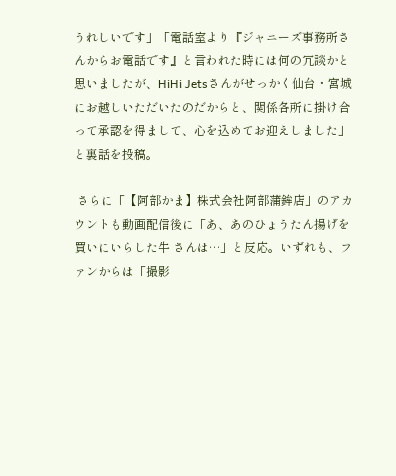うれしいです」「電話室より『ジャニーズ事務所さんからお電話です』と言われた時には何の冗談かと思いましたが、HiHi Jetsさんがせっかく仙台・宮城にお越しいただいたのだからと、関係各所に掛け合って承認を得まして、心を込めてお迎えしました」と裏話を投稿。

 さらに「【阿部かま】株式会社阿部蒲鉾店」のアカウントも動画配信後に「あ、あのひょうたん揚げを買いにいらした牛 さんは…」と反応。いずれも、ファンからは「撮影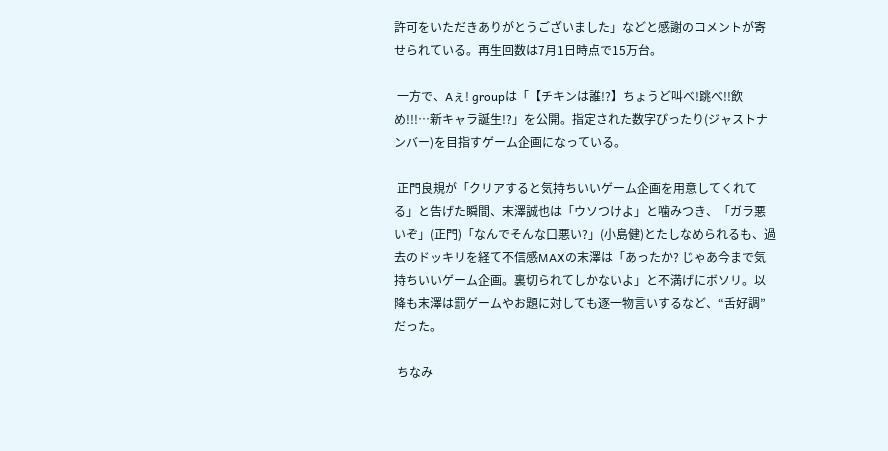許可をいただきありがとうございました」などと感謝のコメントが寄せられている。再生回数は7月1日時点で15万台。

 一方で、Aぇ! groupは「【チキンは誰!?】ちょうど叫べ!跳べ!!飲め!!!…新キャラ誕生!?」を公開。指定された数字ぴったり(ジャストナンバー)を目指すゲーム企画になっている。

 正門良規が「クリアすると気持ちいいゲーム企画を用意してくれてる」と告げた瞬間、末澤誠也は「ウソつけよ」と噛みつき、「ガラ悪いぞ」(正門)「なんでそんな口悪い?」(小島健)とたしなめられるも、過去のドッキリを経て不信感MAXの末澤は「あったか? じゃあ今まで気持ちいいゲーム企画。裏切られてしかないよ」と不満げにボソリ。以降も末澤は罰ゲームやお題に対しても逐一物言いするなど、“舌好調”だった。

 ちなみ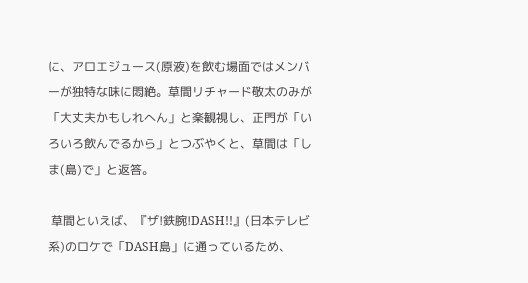に、アロエジュース(原液)を飲む場面ではメンバーが独特な味に悶絶。草間リチャード敬太のみが「大丈夫かもしれへん」と楽観視し、正門が「いろいろ飲んでるから」とつぶやくと、草間は「しま(島)で」と返答。

 草間といえば、『ザ!鉄腕!DASH!!』(日本テレビ系)のロケで「DASH島」に通っているため、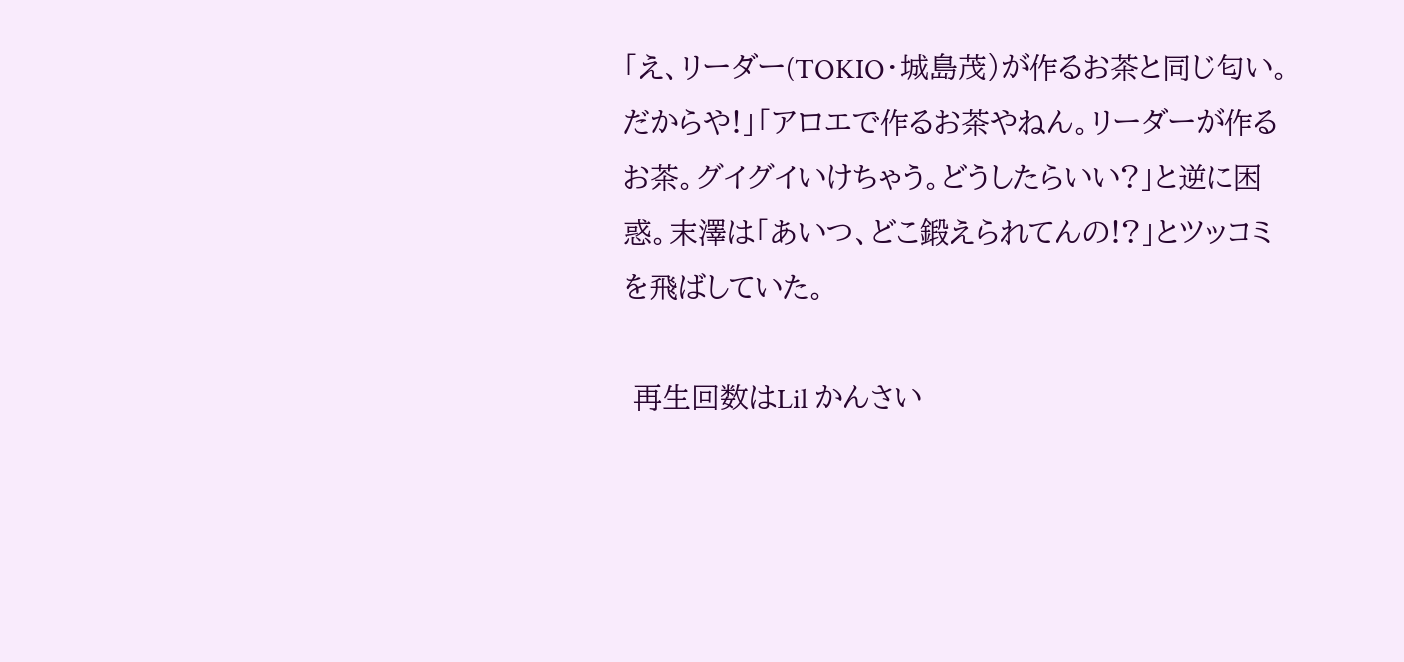「え、リーダー(TOKIO・城島茂)が作るお茶と同じ匂い。だからや!」「アロエで作るお茶やねん。リーダーが作るお茶。グイグイいけちゃう。どうしたらいい?」と逆に困惑。末澤は「あいつ、どこ鍛えられてんの!?」とツッコミを飛ばしていた。

 再生回数はLil かんさい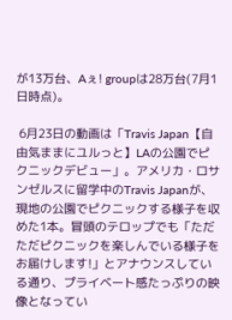が13万台、Aぇ! groupは28万台(7月1日時点)。

 6月23日の動画は「Travis Japan【自由気ままにユルっと】LAの公園でピクニックデビュー」。アメリカ・ロサンゼルスに留学中のTravis Japanが、現地の公園でピクニックする様子を収めた1本。冒頭のテロップでも「ただただピクニックを楽しんでいる様子をお届けします!」とアナウンスしている通り、プライベート感たっぷりの映像となってい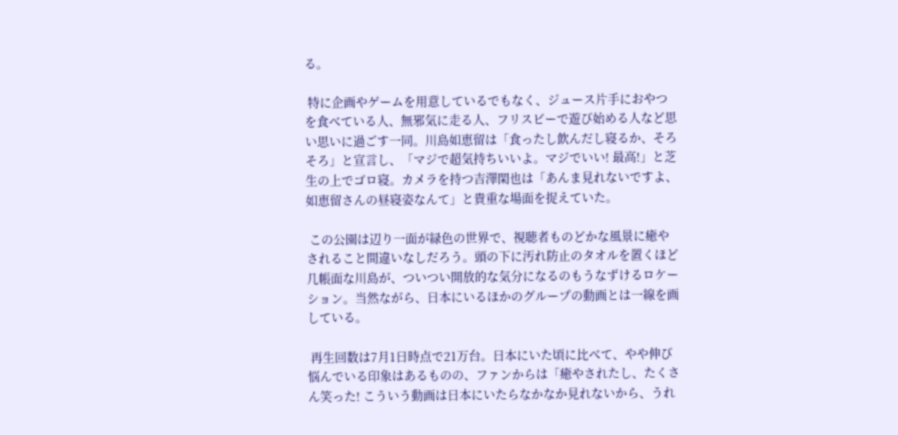る。

 特に企画やゲームを用意しているでもなく、ジュース片手におやつを食べている人、無邪気に走る人、フリスビーで遊び始める人など思い思いに過ごす一同。川島如恵留は「食ったし飲んだし寝るか、そろそろ」と宣言し、「マジで超気持ちいいよ。マジでいい! 最高!」と芝生の上でゴロ寝。カメラを持つ吉澤閑也は「あんま見れないですよ、如恵留さんの昼寝姿なんて」と貴重な場面を捉えていた。

 この公園は辺り一面が緑色の世界で、視聴者ものどかな風景に癒やされること間違いなしだろう。頭の下に汚れ防止のタオルを置くほど几帳面な川島が、ついつい開放的な気分になるのもうなずけるロケーション。当然ながら、日本にいるほかのグループの動画とは一線を画している。

 再生回数は7月1日時点で21万台。日本にいた頃に比べて、やや伸び悩んでいる印象はあるものの、ファンからは「癒やされたし、たくさん笑った! こういう動画は日本にいたらなかなか見れないから、うれ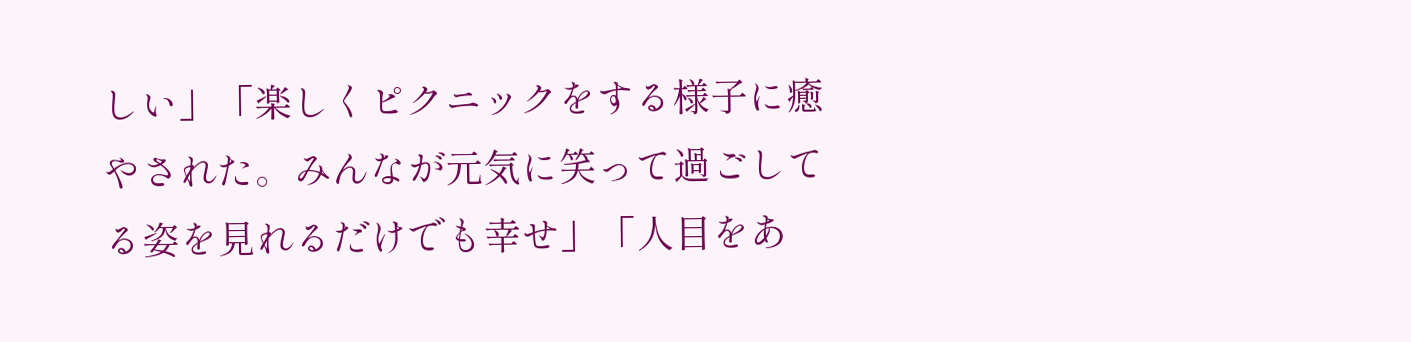しい」「楽しくピクニックをする様子に癒やされた。みんなが元気に笑って過ごしてる姿を見れるだけでも幸せ」「人目をあ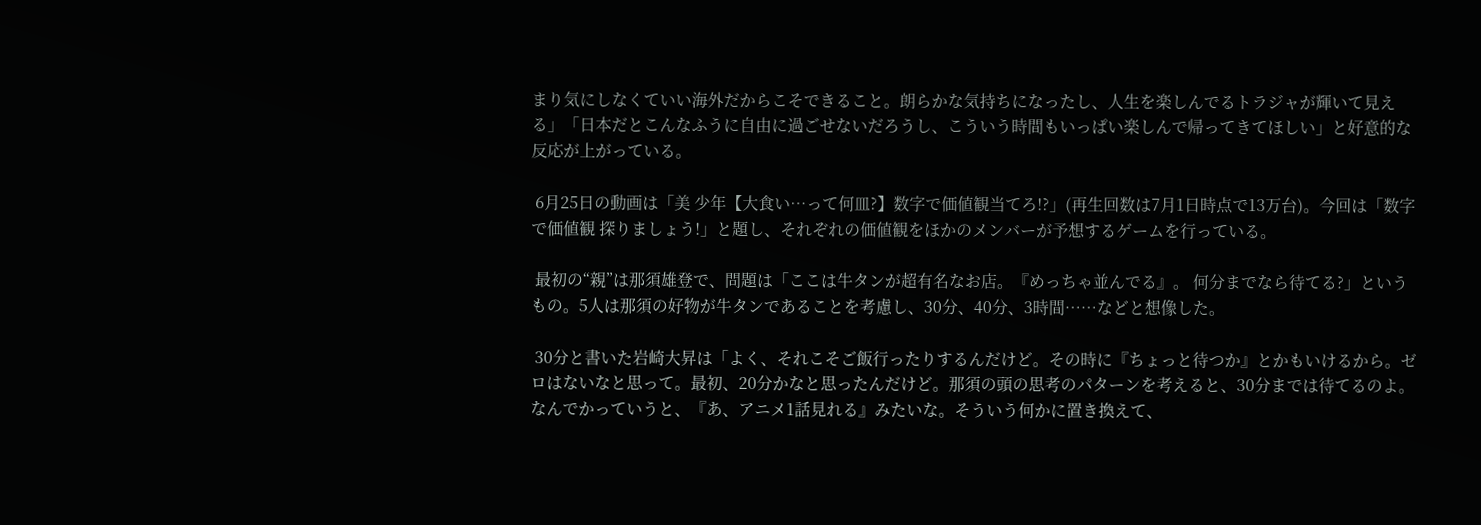まり気にしなくていい海外だからこそできること。朗らかな気持ちになったし、人生を楽しんでるトラジャが輝いて見える」「日本だとこんなふうに自由に過ごせないだろうし、こういう時間もいっぱい楽しんで帰ってきてほしい」と好意的な反応が上がっている。

 6月25日の動画は「美 少年【大食い…って何皿?】数字で価値観当てろ!?」(再生回数は7月1日時点で13万台)。今回は「数字で価値観 探りましょう!」と題し、それぞれの価値観をほかのメンバーが予想するゲームを行っている。

 最初の“親”は那須雄登で、問題は「ここは牛タンが超有名なお店。『めっちゃ並んでる』。 何分までなら待てる?」というもの。5人は那須の好物が牛タンであることを考慮し、30分、40分、3時間……などと想像した。

 30分と書いた岩崎大昇は「よく、それこそご飯行ったりするんだけど。その時に『ちょっと待つか』とかもいけるから。ゼロはないなと思って。最初、20分かなと思ったんだけど。那須の頭の思考のパターンを考えると、30分までは待てるのよ。なんでかっていうと、『あ、アニメ1話見れる』みたいな。そういう何かに置き換えて、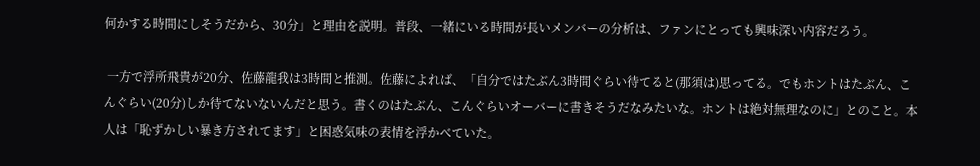何かする時間にしそうだから、30分」と理由を説明。普段、一緒にいる時間が長いメンバーの分析は、ファンにとっても興味深い内容だろう。

 一方で浮所飛貴が20分、佐藤龍我は3時間と推測。佐藤によれば、「自分ではたぶん3時間ぐらい待てると(那須は)思ってる。でもホントはたぶん、こんぐらい(20分)しか待てないないんだと思う。書くのはたぶん、こんぐらいオーバーに書きそうだなみたいな。ホントは絶対無理なのに」とのこと。本人は「恥ずかしい暴き方されてます」と困惑気味の表情を浮かべていた。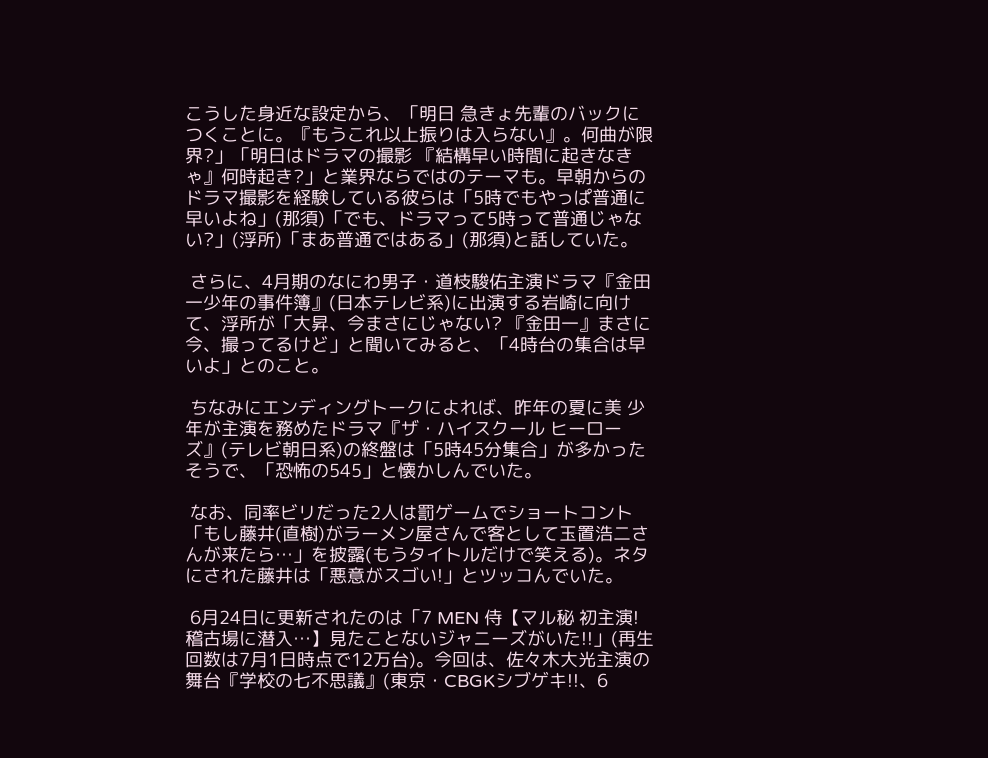こうした身近な設定から、「明日 急きょ先輩のバックにつくことに。『もうこれ以上振りは入らない』。何曲が限界?」「明日はドラマの撮影 『結構早い時間に起きなきゃ』何時起き?」と業界ならではのテーマも。早朝からのドラマ撮影を経験している彼らは「5時でもやっぱ普通に早いよね」(那須)「でも、ドラマって5時って普通じゃない?」(浮所)「まあ普通ではある」(那須)と話していた。

 さらに、4月期のなにわ男子・道枝駿佑主演ドラマ『金田一少年の事件簿』(日本テレビ系)に出演する岩崎に向けて、浮所が「大昇、今まさにじゃない? 『金田一』まさに今、撮ってるけど」と聞いてみると、「4時台の集合は早いよ」とのこと。

 ちなみにエンディングトークによれば、昨年の夏に美 少年が主演を務めたドラマ『ザ・ハイスクール ヒーローズ』(テレビ朝日系)の終盤は「5時45分集合」が多かったそうで、「恐怖の545」と懐かしんでいた。

 なお、同率ビリだった2人は罰ゲームでショートコント「もし藤井(直樹)がラーメン屋さんで客として玉置浩二さんが来たら…」を披露(もうタイトルだけで笑える)。ネタにされた藤井は「悪意がスゴい!」とツッコんでいた。

 6月24日に更新されたのは「7 MEN 侍【マル秘 初主演!稽古場に潜入…】見たことないジャニーズがいた!!」(再生回数は7月1日時点で12万台)。今回は、佐々木大光主演の舞台『学校の七不思議』(東京・CBGKシブゲキ!!、6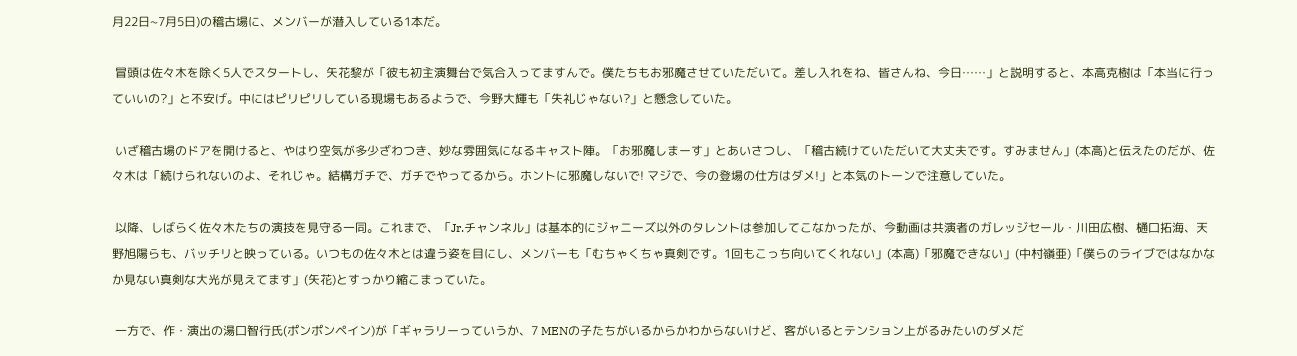月22日~7月5日)の稽古場に、メンバーが潜入している1本だ。

 冒頭は佐々木を除く5人でスタートし、矢花黎が「彼も初主演舞台で気合入ってますんで。僕たちもお邪魔させていただいて。差し入れをね、皆さんね、今日……」と説明すると、本高克樹は「本当に行っていいの?」と不安げ。中にはピリピリしている現場もあるようで、今野大輝も「失礼じゃない?」と懸念していた。

 いざ稽古場のドアを開けると、やはり空気が多少ざわつき、妙な雰囲気になるキャスト陣。「お邪魔しまーす」とあいさつし、「稽古続けていただいて大丈夫です。すみません」(本高)と伝えたのだが、佐々木は「続けられないのよ、それじゃ。結構ガチで、ガチでやってるから。ホントに邪魔しないで! マジで、今の登場の仕方はダメ!」と本気のトーンで注意していた。

 以降、しばらく佐々木たちの演技を見守る一同。これまで、「Jr.チャンネル」は基本的にジャニーズ以外のタレントは参加してこなかったが、今動画は共演者のガレッジセール・川田広樹、樋口拓海、天野旭陽らも、バッチリと映っている。いつもの佐々木とは違う姿を目にし、メンバーも「むちゃくちゃ真剣です。1回もこっち向いてくれない」(本高)「邪魔できない」(中村嶺亜)「僕らのライブではなかなか見ない真剣な大光が見えてます」(矢花)とすっかり縮こまっていた。

 一方で、作・演出の湯口智行氏(ポンポンペイン)が「ギャラリーっていうか、7 MENの子たちがいるからかわからないけど、客がいるとテンション上がるみたいのダメだ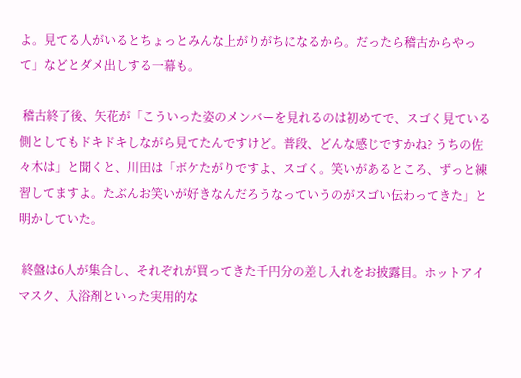よ。見てる人がいるとちょっとみんな上がりがちになるから。だったら稽古からやって」などとダメ出しする一幕も。

 稽古終了後、矢花が「こういった姿のメンバーを見れるのは初めてで、スゴく見ている側としてもドキドキしながら見てたんですけど。普段、どんな感じですかね? うちの佐々木は」と聞くと、川田は「ボケたがりですよ、スゴく。笑いがあるところ、ずっと練習してますよ。たぶんお笑いが好きなんだろうなっていうのがスゴい伝わってきた」と明かしていた。

 終盤は6人が集合し、それぞれが買ってきた千円分の差し入れをお披露目。ホットアイマスク、入浴剤といった実用的な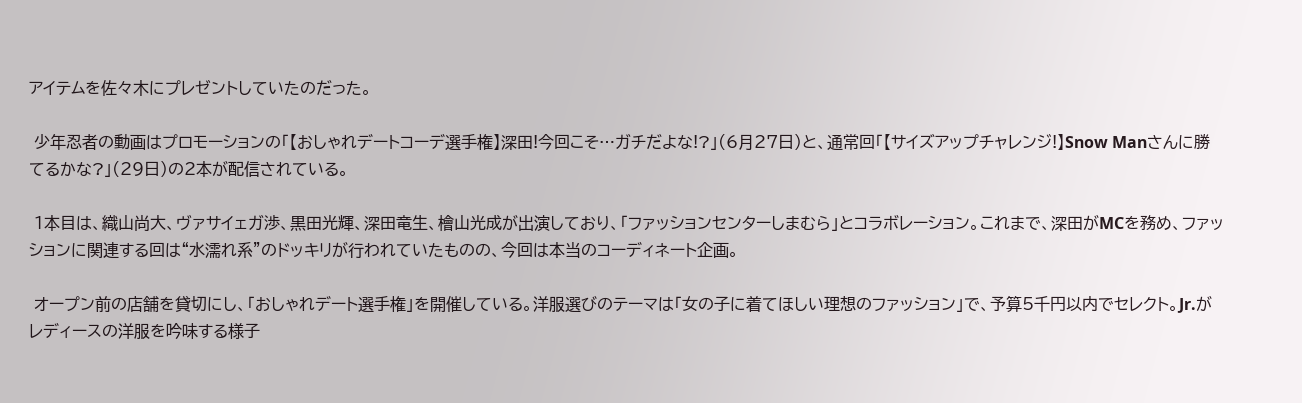アイテムを佐々木にプレゼントしていたのだった。

 少年忍者の動画はプロモーションの「【おしゃれデートコーデ選手権】深田!今回こそ…ガチだよな!?」(6月27日)と、通常回「【サイズアップチャレンジ!】Snow Manさんに勝てるかな?」(29日)の2本が配信されている。

 1本目は、織山尚大、ヴァサイェガ渉、黒田光輝、深田竜生、檜山光成が出演しており、「ファッションセンターしまむら」とコラボレーション。これまで、深田がMCを務め、ファッションに関連する回は“水濡れ系”のドッキリが行われていたものの、今回は本当のコーディネート企画。

 オープン前の店舗を貸切にし、「おしゃれデート選手権」を開催している。洋服選びのテーマは「女の子に着てほしい理想のファッション」で、予算5千円以内でセレクト。Jr.がレディースの洋服を吟味する様子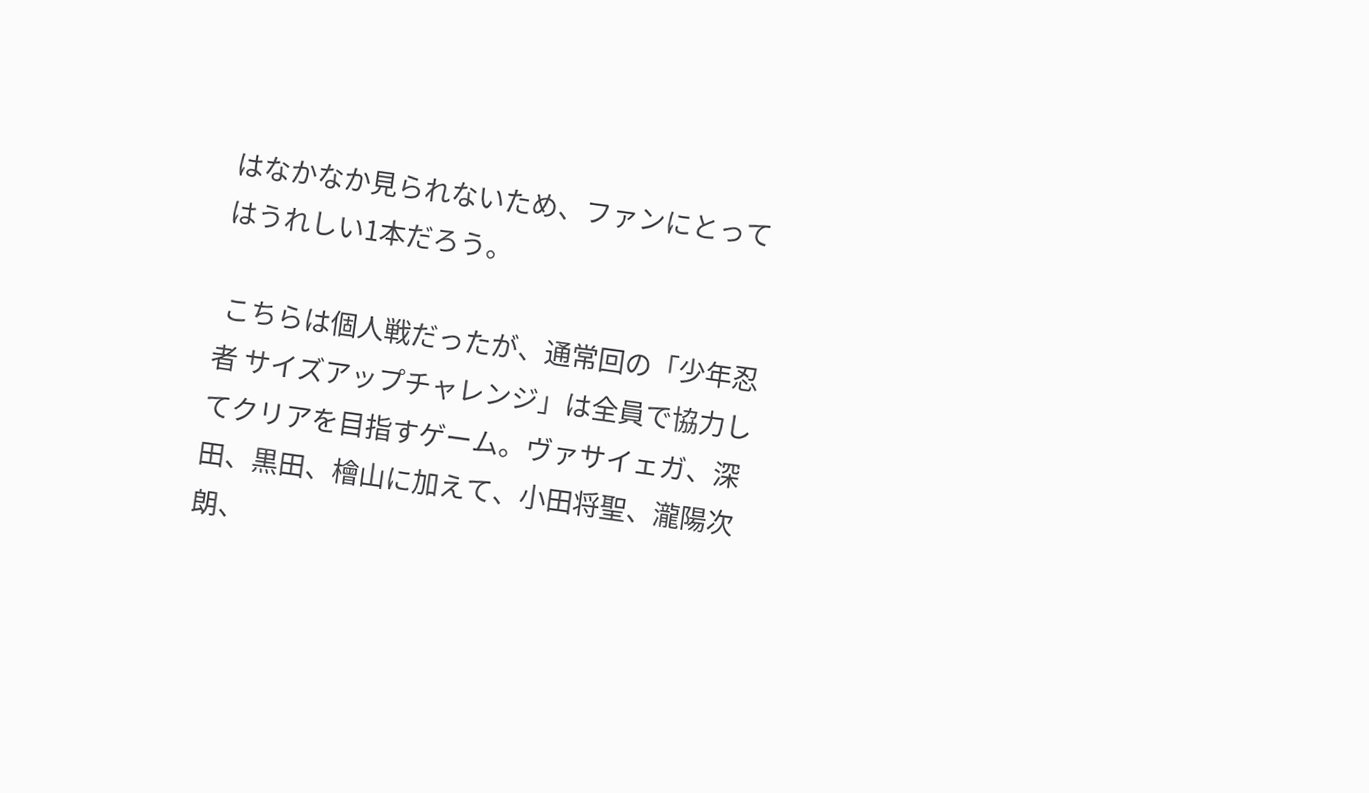はなかなか見られないため、ファンにとってはうれしい1本だろう。

 こちらは個人戦だったが、通常回の「少年忍者 サイズアップチャレンジ」は全員で協力してクリアを目指すゲーム。ヴァサイェガ、深田、黒田、檜山に加えて、小田将聖、瀧陽次朗、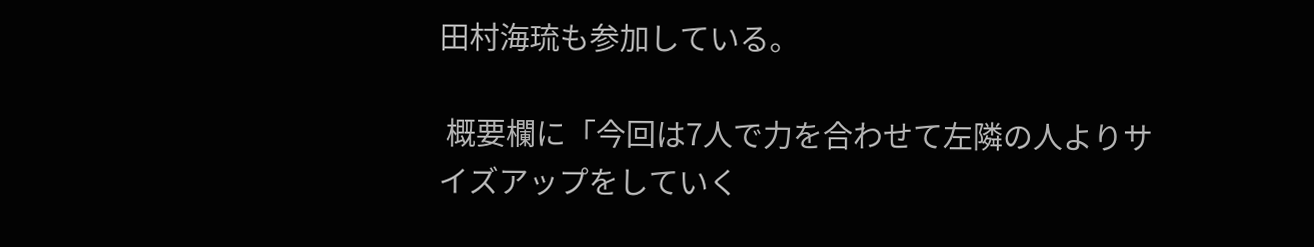田村海琉も参加している。

 概要欄に「今回は7人で力を合わせて左隣の人よりサイズアップをしていく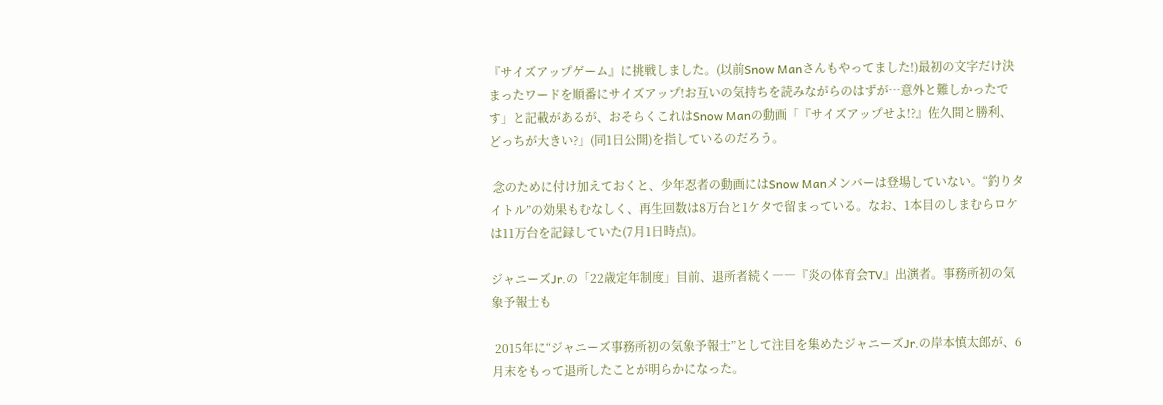『サイズアップゲーム』に挑戦しました。(以前Snow Manさんもやってました!)最初の文字だけ決まったワードを順番にサイズアップ!お互いの気持ちを読みながらのはずが…意外と難しかったです」と記載があるが、おそらくこれはSnow Manの動画「『サイズアップせよ!?』佐久間と勝利、どっちが大きい?」(同1日公開)を指しているのだろう。

 念のために付け加えておくと、少年忍者の動画にはSnow Manメンバーは登場していない。“釣りタイトル”の効果もむなしく、再生回数は8万台と1ケタで留まっている。なお、1本目のしまむらロケは11万台を記録していた(7月1日時点)。

ジャニーズJr.の「22歳定年制度」目前、退所者続く――『炎の体育会TV』出演者。事務所初の気象予報士も

 2015年に“ジャニーズ事務所初の気象予報士”として注目を集めたジャニーズJr.の岸本慎太郎が、6月末をもって退所したことが明らかになった。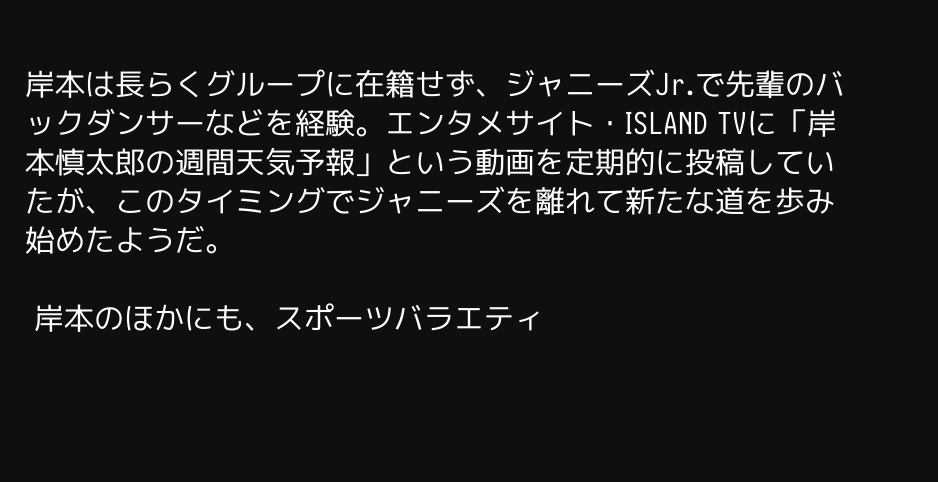岸本は長らくグループに在籍せず、ジャニーズJr.で先輩のバックダンサーなどを経験。エンタメサイト・ISLAND TVに「岸本慎太郎の週間天気予報」という動画を定期的に投稿していたが、このタイミングでジャニーズを離れて新たな道を歩み始めたようだ。

 岸本のほかにも、スポーツバラエティ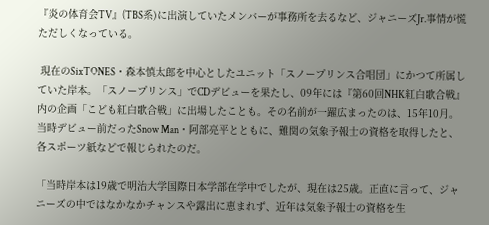『炎の体育会TV』(TBS系)に出演していたメンバーが事務所を去るなど、ジャニーズJr.事情が慌ただしくなっている。

 現在のSixTONES・森本慎太郎を中心としたユニット「スノープリンス合唱団」にかつて所属していた岸本。「スノープリンス」でCDデビューを果たし、09年には『第60回NHK紅白歌合戦』内の企画「こども紅白歌合戦」に出場したことも。その名前が一躍広まったのは、15年10月。当時デビュー前だったSnow Man・阿部亮平とともに、難関の気象予報士の資格を取得したと、各スポーツ紙などで報じられたのだ。

「当時岸本は19歳で明治大学国際日本学部在学中でしたが、現在は25歳。正直に言って、ジャニーズの中ではなかなかチャンスや露出に恵まれず、近年は気象予報士の資格を生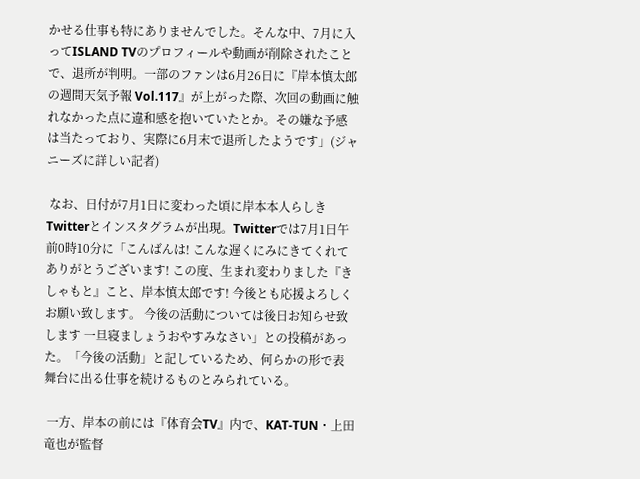かせる仕事も特にありませんでした。そんな中、7月に入ってISLAND TVのプロフィールや動画が削除されたことで、退所が判明。一部のファンは6月26日に『岸本慎太郎の週間天気予報 Vol.117』が上がった際、次回の動画に触れなかった点に違和感を抱いていたとか。その嫌な予感は当たっており、実際に6月末で退所したようです」(ジャニーズに詳しい記者)

 なお、日付が7月1日に変わった頃に岸本本人らしきTwitterとインスタグラムが出現。Twitterでは7月1日午前0時10分に「こんばんは! こんな遅くにみにきてくれてありがとうございます! この度、生まれ変わりました『きしゃもと』こと、岸本慎太郎です! 今後とも応援よろしくお願い致します。 今後の活動については後日お知らせ致します 一旦寝ましょうおやすみなさい」との投稿があった。「今後の活動」と記しているため、何らかの形で表舞台に出る仕事を続けるものとみられている。

 一方、岸本の前には『体育会TV』内で、KAT‐TUN・上田竜也が監督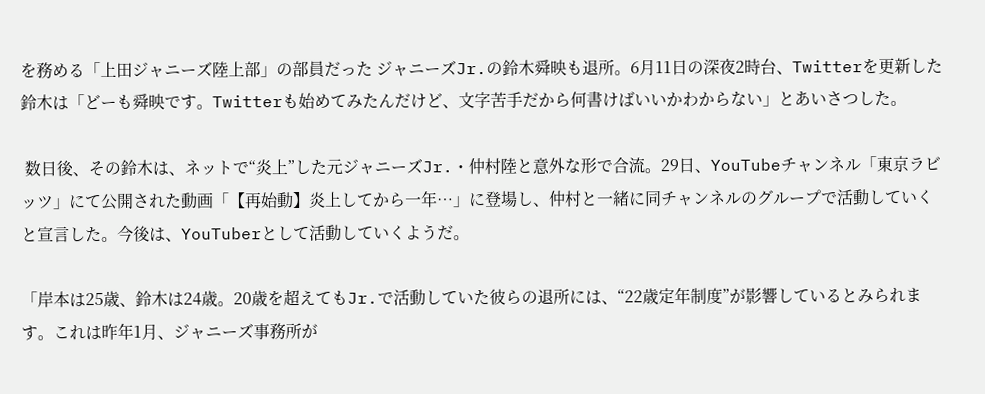を務める「上田ジャニーズ陸上部」の部員だった ジャニーズJr.の鈴木舜映も退所。6月11日の深夜2時台、Twitterを更新した鈴木は「どーも舜映です。Twitterも始めてみたんだけど、文字苦手だから何書けばいいかわからない」とあいさつした。

 数日後、その鈴木は、ネットで“炎上”した元ジャニーズJr.・仲村陸と意外な形で合流。29日、YouTubeチャンネル「東京ラビッツ」にて公開された動画「【再始動】炎上してから一年…」に登場し、仲村と一緒に同チャンネルのグループで活動していくと宣言した。今後は、YouTuberとして活動していくようだ。

「岸本は25歳、鈴木は24歳。20歳を超えてもJr.で活動していた彼らの退所には、“22歳定年制度”が影響しているとみられます。これは昨年1月、ジャニーズ事務所が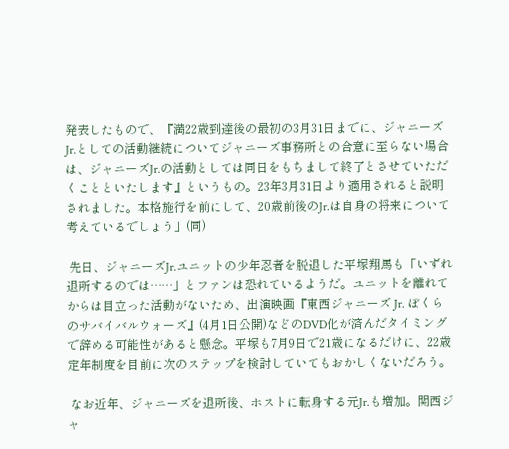発表したもので、『満22歳到達後の最初の3月31日までに、ジャニーズJr.としての活動継続についてジャニーズ事務所との合意に至らない場合は、ジャニーズJr.の活動としては同日をもちまして終了とさせていただくことといたします』というもの。23年3月31日より適用されると説明されました。本格施行を前にして、20歳前後のJr.は自身の将来について考えているでしょう」(同)

 先日、ジャニーズJr.ユニットの少年忍者を脱退した平塚翔馬も「いずれ退所するのでは……」とファンは恐れているようだ。ユニットを離れてからは目立った活動がないため、出演映画『東西ジャニーズ Jr. ぼくらのサバイバルウォーズ』(4月1日公開)などのDVD化が済んだタイミングで辞める可能性があると懸念。平塚も7月9日で21歳になるだけに、22歳定年制度を目前に次のステップを検討していてもおかしくないだろう。

 なお近年、ジャニーズを退所後、ホストに転身する元Jr.も増加。関西ジャ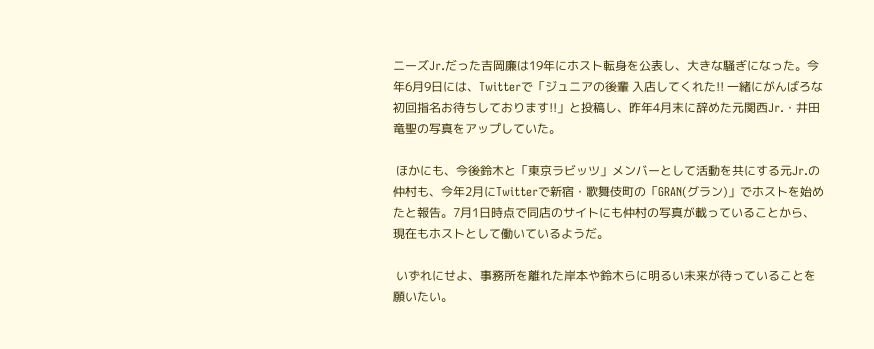ニーズJr.だった吉岡廉は19年にホスト転身を公表し、大きな騒ぎになった。今年6月9日には、Twitterで「ジュニアの後輩 入店してくれた!! 一緒にがんばろな 初回指名お待ちしております!!」と投稿し、昨年4月末に辞めた元関西Jr.・井田竜聖の写真をアップしていた。

 ほかにも、今後鈴木と「東京ラビッツ」メンバーとして活動を共にする元Jr.の仲村も、今年2月にTwitterで新宿・歌舞伎町の「GRAN(グラン)」でホストを始めたと報告。7月1日時点で同店のサイトにも仲村の写真が載っていることから、現在もホストとして働いているようだ。

 いずれにせよ、事務所を離れた岸本や鈴木らに明るい未来が待っていることを願いたい。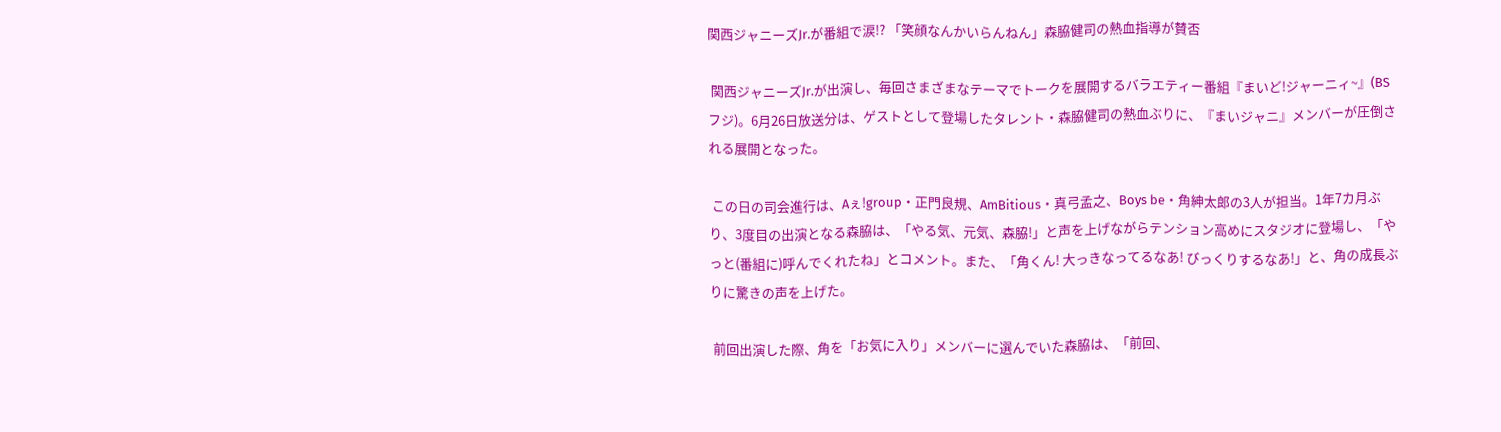関西ジャニーズJr.が番組で涙!? 「笑顔なんかいらんねん」森脇健司の熱血指導が賛否

 関西ジャニーズJr.が出演し、毎回さまざまなテーマでトークを展開するバラエティー番組『まいど!ジャーニィ~』(BSフジ)。6月26日放送分は、ゲストとして登場したタレント・森脇健司の熱血ぶりに、『まいジャニ』メンバーが圧倒される展開となった。

 この日の司会進行は、Aぇ!group・正門良規、AmBitious・真弓孟之、Boys be・角紳太郎の3人が担当。1年7カ月ぶり、3度目の出演となる森脇は、「やる気、元気、森脇!」と声を上げながらテンション高めにスタジオに登場し、「やっと(番組に)呼んでくれたね」とコメント。また、「角くん! 大っきなってるなあ! びっくりするなあ!」と、角の成長ぶりに驚きの声を上げた。

 前回出演した際、角を「お気に入り」メンバーに選んでいた森脇は、「前回、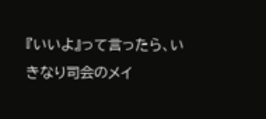『いいよ』って言ったら、いきなり司会のメイ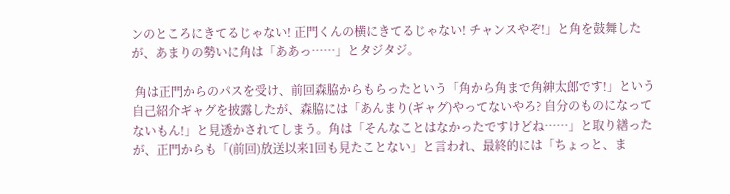ンのところにきてるじゃない! 正門くんの横にきてるじゃない! チャンスやぞ!」と角を鼓舞したが、あまりの勢いに角は「ああっ……」とタジタジ。

 角は正門からのパスを受け、前回森脇からもらったという「角から角まで角紳太郎です!」という自己紹介ギャグを披露したが、森脇には「あんまり(ギャグ)やってないやろ? 自分のものになってないもん!」と見透かされてしまう。角は「そんなことはなかったですけどね……」と取り繕ったが、正門からも「(前回)放送以来1回も見たことない」と言われ、最終的には「ちょっと、ま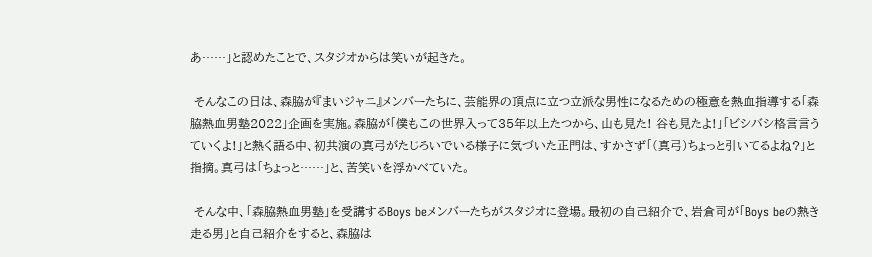あ……」と認めたことで、スタジオからは笑いが起きた。

 そんなこの日は、森脇が『まいジャニ』メンバーたちに、芸能界の頂点に立つ立派な男性になるための極意を熱血指導する「森脇熱血男塾2022」企画を実施。森脇が「僕もこの世界入って35年以上たつから、山も見た! 谷も見たよ!」「ビシバシ格言言うていくよ!」と熱く語る中、初共演の真弓がたじろいでいる様子に気づいた正門は、すかさず「(真弓)ちょっと引いてるよね?」と指摘。真弓は「ちょっと……」と、苦笑いを浮かべていた。

 そんな中、「森脇熱血男塾」を受講するBoys beメンバーたちがスタジオに登場。最初の自己紹介で、岩倉司が「Boys beの熱き走る男」と自己紹介をすると、森脇は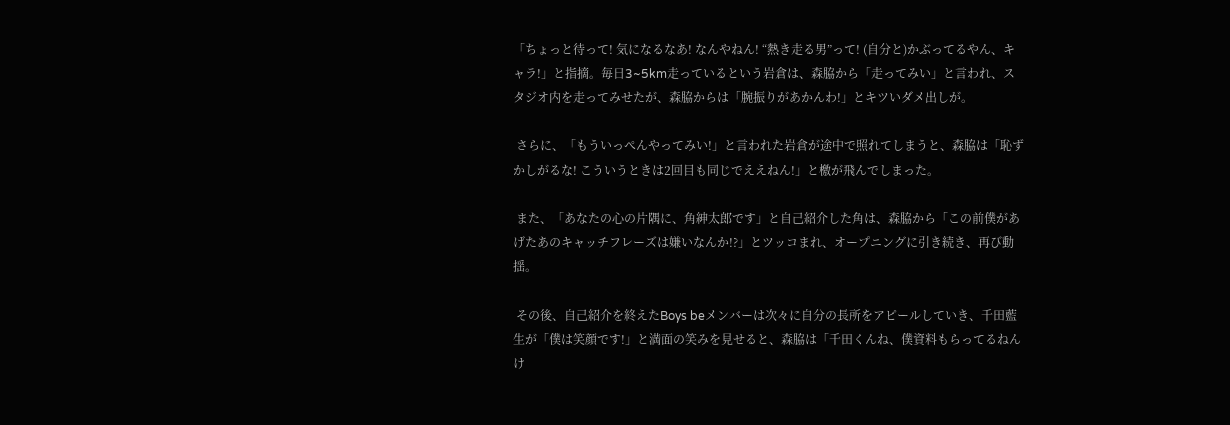「ちょっと待って! 気になるなあ! なんやねん! “熱き走る男”って! (自分と)かぶってるやん、キャラ!」と指摘。毎日3~5km走っているという岩倉は、森脇から「走ってみい」と言われ、スタジオ内を走ってみせたが、森脇からは「腕振りがあかんわ!」とキツいダメ出しが。

 さらに、「もういっぺんやってみい!」と言われた岩倉が途中で照れてしまうと、森脇は「恥ずかしがるな! こういうときは2回目も同じでええねん!」と檄が飛んでしまった。

 また、「あなたの心の片隅に、角紳太郎です」と自己紹介した角は、森脇から「この前僕があげたあのキャッチフレーズは嫌いなんか!?」とツッコまれ、オープニングに引き続き、再び動揺。

 その後、自己紹介を終えたBoys beメンバーは次々に自分の長所をアピールしていき、千田藍生が「僕は笑顔です!」と満面の笑みを見せると、森脇は「千田くんね、僕資料もらってるねんけ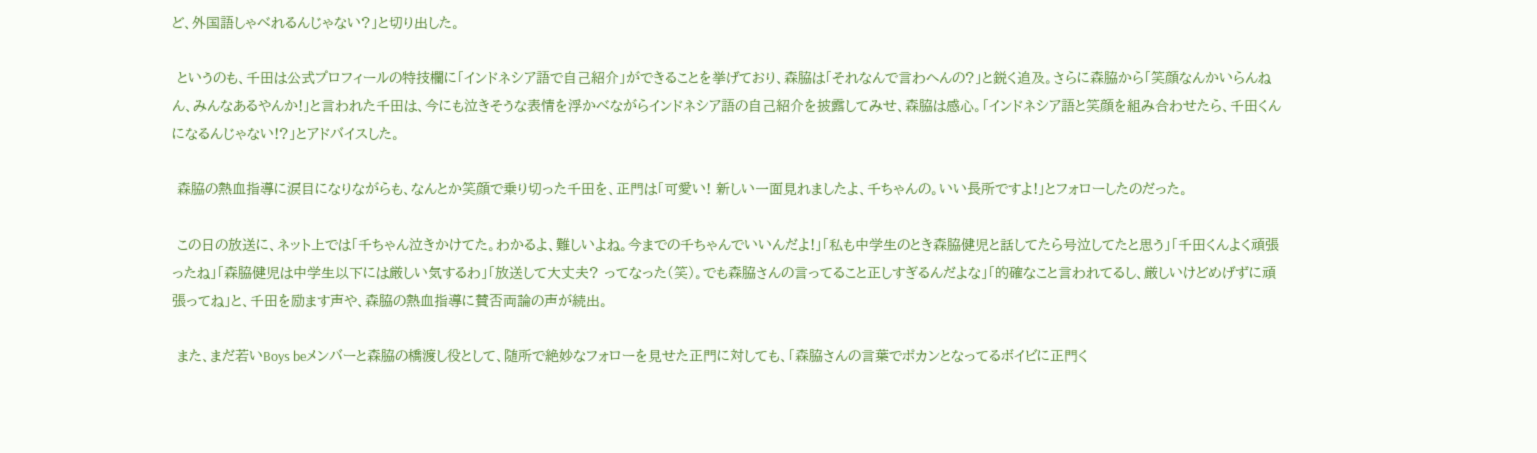ど、外国語しゃべれるんじゃない?」と切り出した。

 というのも、千田は公式プロフィールの特技欄に「インドネシア語で自己紹介」ができることを挙げており、森脇は「それなんで言わへんの?」と鋭く追及。さらに森脇から「笑顔なんかいらんねん、みんなあるやんか!」と言われた千田は、今にも泣きそうな表情を浮かべながらインドネシア語の自己紹介を披露してみせ、森脇は感心。「インドネシア語と笑顔を組み合わせたら、千田くんになるんじゃない!?」とアドバイスした。

 森脇の熱血指導に涙目になりながらも、なんとか笑顔で乗り切った千田を、正門は「可愛い! 新しい一面見れましたよ、千ちゃんの。いい長所ですよ!」とフォローしたのだった。

 この日の放送に、ネット上では「千ちゃん泣きかけてた。わかるよ、難しいよね。今までの千ちゃんでいいんだよ!」「私も中学生のとき森脇健児と話してたら号泣してたと思う」「千田くんよく頑張ったね」「森脇健児は中学生以下には厳しい気するわ」「放送して大丈夫? ってなった(笑)。でも森脇さんの言ってること正しすぎるんだよな」「的確なこと言われてるし、厳しいけどめげずに頑張ってね」と、千田を励ます声や、森脇の熱血指導に賛否両論の声が続出。

 また、まだ若いBoys beメンバーと森脇の橋渡し役として、随所で絶妙なフォローを見せた正門に対しても、「森脇さんの言葉でポカンとなってるボイビに正門く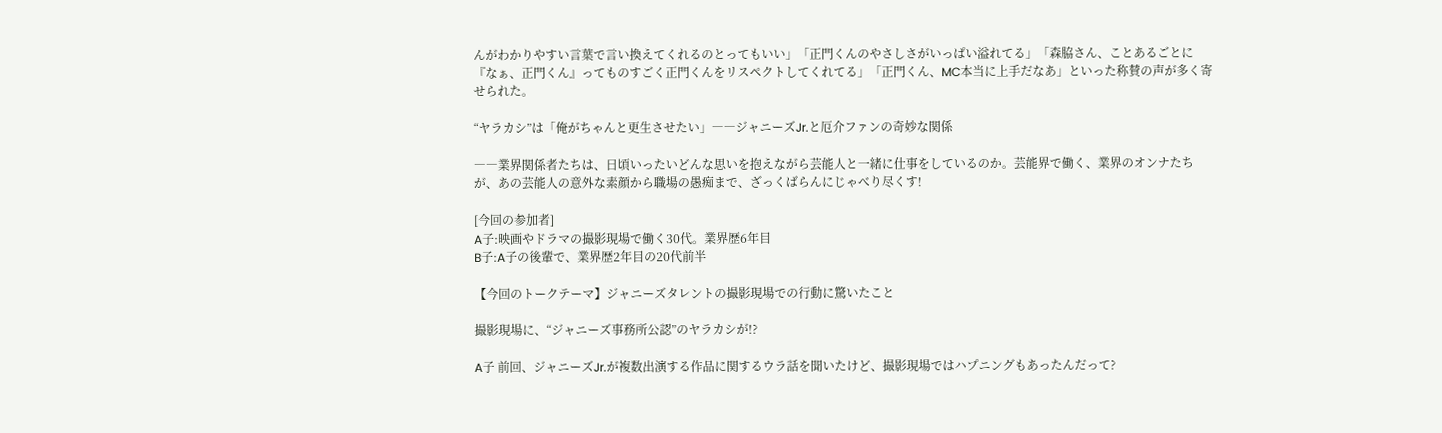んがわかりやすい言葉で言い換えてくれるのとってもいい」「正門くんのやさしさがいっぱい溢れてる」「森脇さん、ことあるごとに『なぁ、正門くん』ってものすごく正門くんをリスペクトしてくれてる」「正門くん、MC本当に上手だなあ」といった称賛の声が多く寄せられた。

“ヤラカシ”は「俺がちゃんと更生させたい」――ジャニーズJr.と厄介ファンの奇妙な関係

――業界関係者たちは、日頃いったいどんな思いを抱えながら芸能人と一緒に仕事をしているのか。芸能界で働く、業界のオンナたちが、あの芸能人の意外な素顔から職場の愚痴まで、ざっくばらんにじゃべり尽くす!

[今回の参加者]
A子:映画やドラマの撮影現場で働く30代。業界歴6年目
B子:A子の後輩で、業界歴2年目の20代前半

【今回のトークテーマ】ジャニーズタレントの撮影現場での行動に驚いたこと

撮影現場に、“ジャニーズ事務所公認”のヤラカシが!?

A子 前回、ジャニーズJr.が複数出演する作品に関するウラ話を聞いたけど、撮影現場ではハプニングもあったんだって?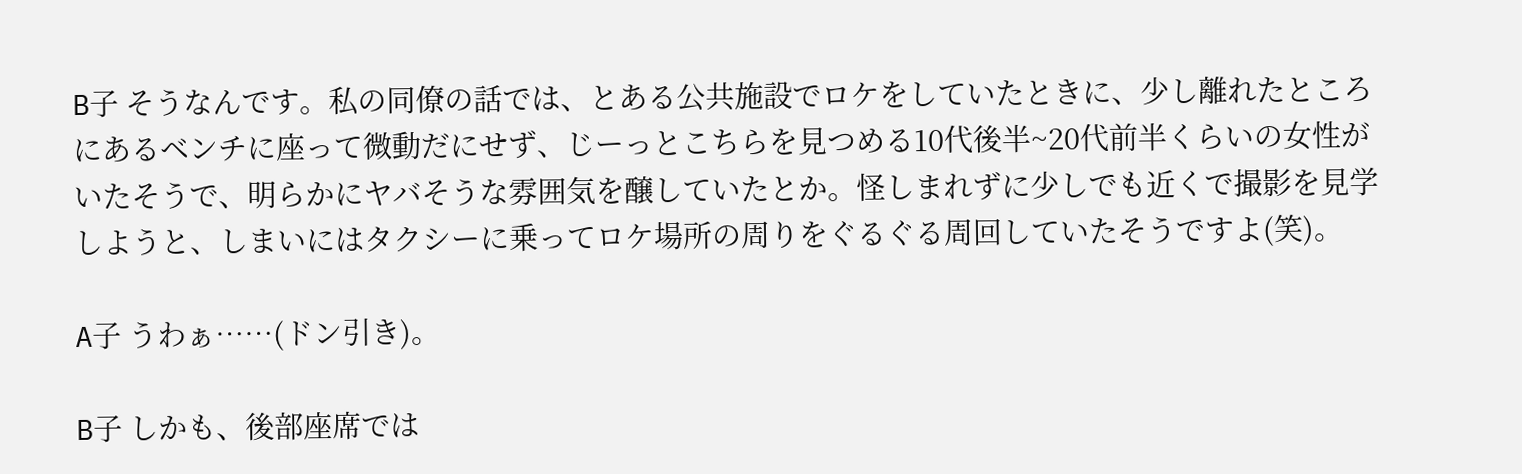B子 そうなんです。私の同僚の話では、とある公共施設でロケをしていたときに、少し離れたところにあるベンチに座って微動だにせず、じーっとこちらを見つめる10代後半~20代前半くらいの女性がいたそうで、明らかにヤバそうな雰囲気を醸していたとか。怪しまれずに少しでも近くで撮影を見学しようと、しまいにはタクシーに乗ってロケ場所の周りをぐるぐる周回していたそうですよ(笑)。

A子 うわぁ……(ドン引き)。

B子 しかも、後部座席では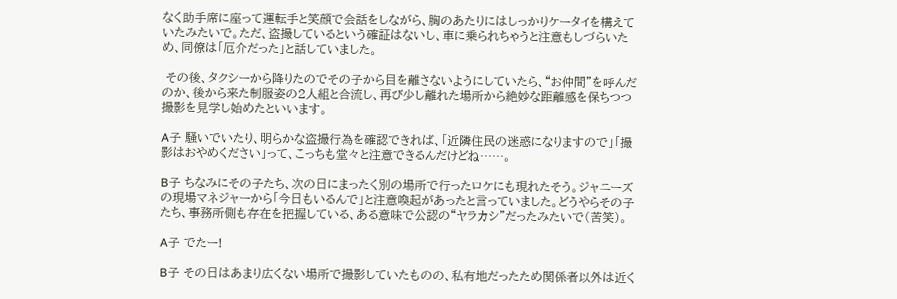なく助手席に座って運転手と笑顔で会話をしながら、胸のあたりにはしっかりケータイを構えていたみたいで。ただ、盗撮しているという確証はないし、車に乗られちゃうと注意もしづらいため、同僚は「厄介だった」と話していました。

 その後、タクシーから降りたのでその子から目を離さないようにしていたら、“お仲間”を呼んだのか、後から来た制服姿の2人組と合流し、再び少し離れた場所から絶妙な距離感を保ちつつ撮影を見学し始めたといいます。

A子 騒いでいたり、明らかな盗撮行為を確認できれば、「近隣住民の迷惑になりますので」「撮影はおやめください」って、こっちも堂々と注意できるんだけどね……。

B子 ちなみにその子たち、次の日にまったく別の場所で行ったロケにも現れたそう。ジャニーズの現場マネジャーから「今日もいるんで」と注意喚起があったと言っていました。どうやらその子たち、事務所側も存在を把握している、ある意味で公認の“ヤラカシ”だったみたいで(苦笑)。

A子 でたー!

B子 その日はあまり広くない場所で撮影していたものの、私有地だったため関係者以外は近く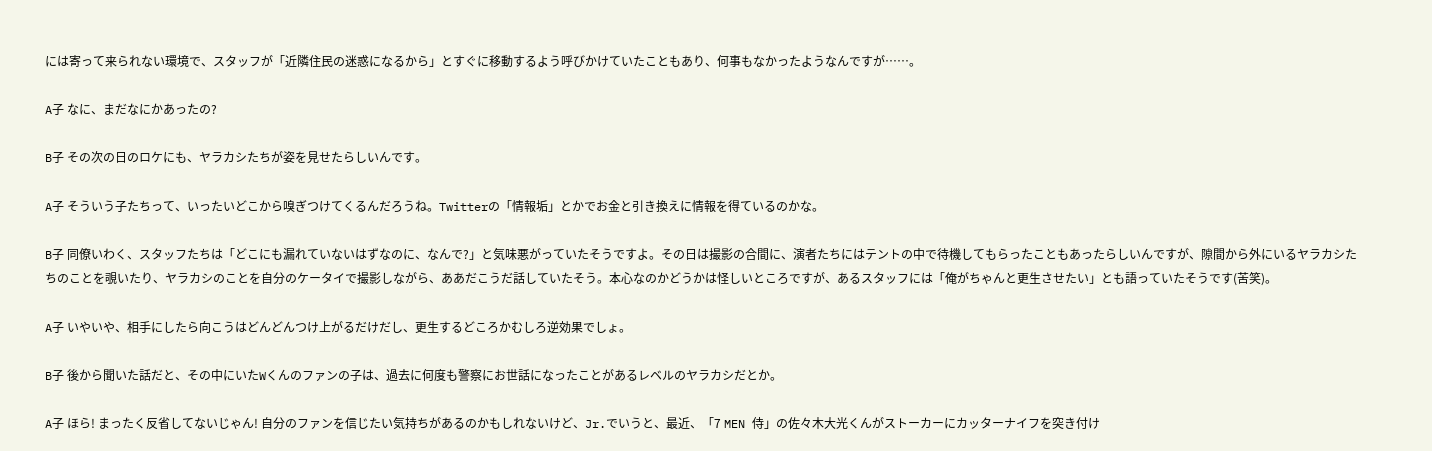には寄って来られない環境で、スタッフが「近隣住民の迷惑になるから」とすぐに移動するよう呼びかけていたこともあり、何事もなかったようなんですが……。

A子 なに、まだなにかあったの?

B子 その次の日のロケにも、ヤラカシたちが姿を見せたらしいんです。

A子 そういう子たちって、いったいどこから嗅ぎつけてくるんだろうね。Twitterの「情報垢」とかでお金と引き換えに情報を得ているのかな。

B子 同僚いわく、スタッフたちは「どこにも漏れていないはずなのに、なんで?」と気味悪がっていたそうですよ。その日は撮影の合間に、演者たちにはテントの中で待機してもらったこともあったらしいんですが、隙間から外にいるヤラカシたちのことを覗いたり、ヤラカシのことを自分のケータイで撮影しながら、ああだこうだ話していたそう。本心なのかどうかは怪しいところですが、あるスタッフには「俺がちゃんと更生させたい」とも語っていたそうです(苦笑)。

A子 いやいや、相手にしたら向こうはどんどんつけ上がるだけだし、更生するどころかむしろ逆効果でしょ。

B子 後から聞いた話だと、その中にいたWくんのファンの子は、過去に何度も警察にお世話になったことがあるレベルのヤラカシだとか。

A子 ほら! まったく反省してないじゃん! 自分のファンを信じたい気持ちがあるのかもしれないけど、Jr.でいうと、最近、「7 MEN 侍」の佐々木大光くんがストーカーにカッターナイフを突き付け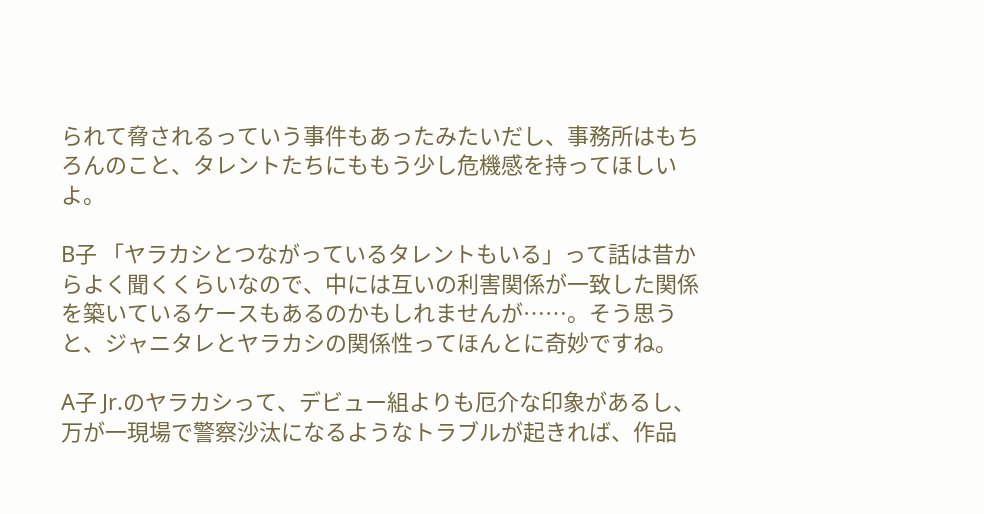られて脅されるっていう事件もあったみたいだし、事務所はもちろんのこと、タレントたちにももう少し危機感を持ってほしいよ。

B子 「ヤラカシとつながっているタレントもいる」って話は昔からよく聞くくらいなので、中には互いの利害関係が一致した関係を築いているケースもあるのかもしれませんが……。そう思うと、ジャニタレとヤラカシの関係性ってほんとに奇妙ですね。

A子 Jr.のヤラカシって、デビュー組よりも厄介な印象があるし、万が一現場で警察沙汰になるようなトラブルが起きれば、作品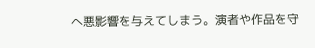へ悪影響を与えてしまう。演者や作品を守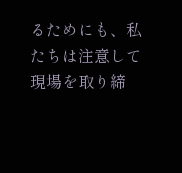るためにも、私たちは注意して現場を取り締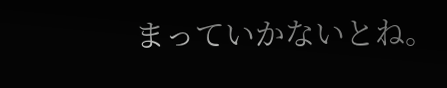まっていかないとね。